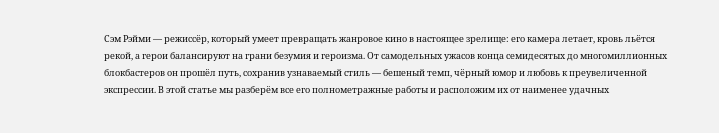Сэм Рэйми — режиссёр, который умеет превращать жанровое кино в настоящее зрелище: его камера летает, кровь льётся рекой, а герои балансируют на грани безумия и героизма. От самодельных ужасов конца семидесятых до многомиллионных блокбастеров он прошёл путь, сохранив узнаваемый стиль — бешеный темп, чёрный юмор и любовь к преувеличенной экспрессии. В этой статье мы разберём все его полнометражные работы и расположим их от наименее удачных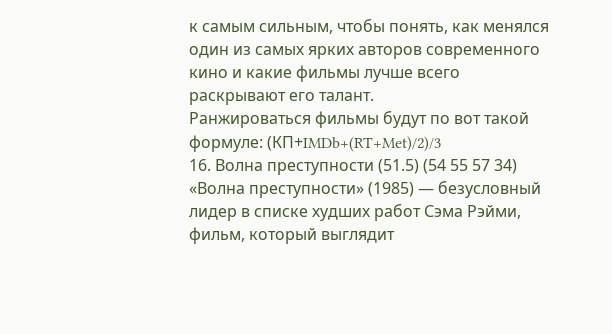к самым сильным, чтобы понять, как менялся один из самых ярких авторов современного кино и какие фильмы лучше всего раскрывают его талант.
Ранжироваться фильмы будут по вот такой формуле: (КП+IMDb+(RT+Met)/2)/3
16. Волна преступности (51.5) (54 55 57 34)
«Волна преступности» (1985) — безусловный лидер в списке худших работ Сэма Рэйми, фильм, который выглядит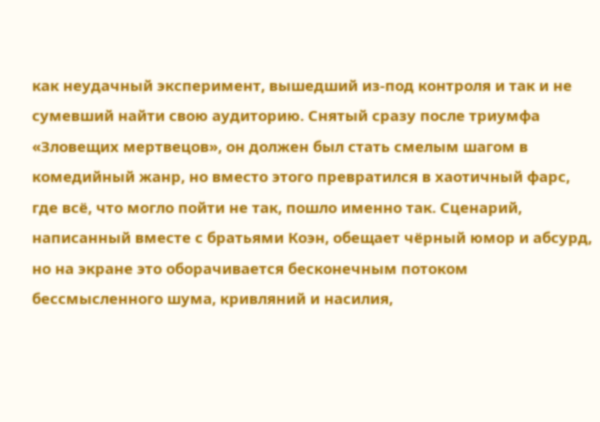как неудачный эксперимент, вышедший из-под контроля и так и не сумевший найти свою аудиторию. Снятый сразу после триумфа «Зловещих мертвецов», он должен был стать смелым шагом в комедийный жанр, но вместо этого превратился в хаотичный фарс, где всё, что могло пойти не так, пошло именно так. Сценарий, написанный вместе с братьями Коэн, обещает чёрный юмор и абсурд, но на экране это оборачивается бесконечным потоком бессмысленного шума, кривляний и насилия,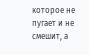которое не пугает и не смешит, а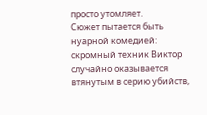просто утомляет.
Сюжет пытается быть нуарной комедией: скромный техник Виктор случайно оказывается втянутым в серию убийств,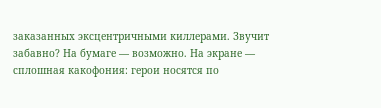заказанных эксцентричными киллерами. Звучит забавно? На бумаге — возможно. На экране — сплошная какофония: герои носятся по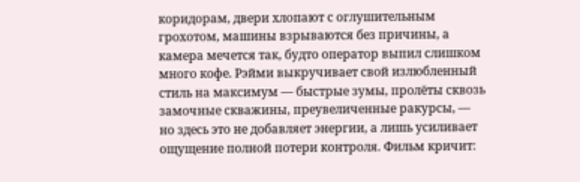коридорам, двери хлопают с оглушительным грохотом, машины взрываются без причины, а камера мечется так, будто оператор выпил слишком много кофе. Рэйми выкручивает свой излюбленный стиль на максимум — быстрые зумы, пролёты сквозь замочные скважины, преувеличенные ракурсы, — но здесь это не добавляет энергии, а лишь усиливает ощущение полной потери контроля. Фильм кричит: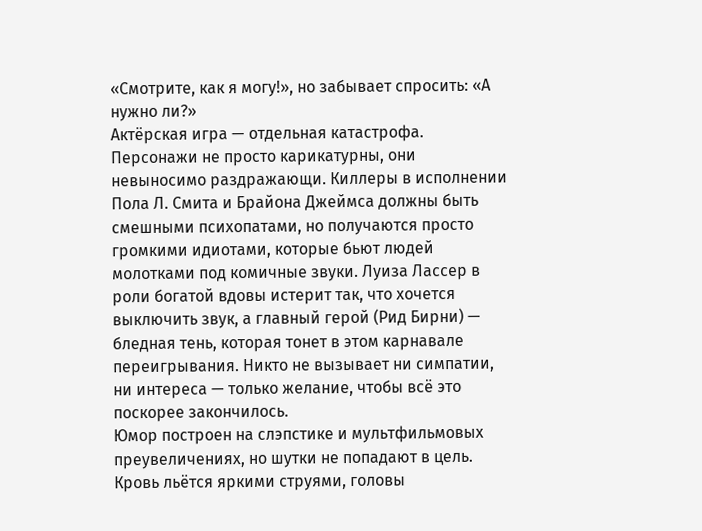«Смотрите, как я могу!», но забывает спросить: «А нужно ли?»
Актёрская игра — отдельная катастрофа. Персонажи не просто карикатурны, они невыносимо раздражающи. Киллеры в исполнении Пола Л. Смита и Брайона Джеймса должны быть смешными психопатами, но получаются просто громкими идиотами, которые бьют людей молотками под комичные звуки. Луиза Лассер в роли богатой вдовы истерит так, что хочется выключить звук, а главный герой (Рид Бирни) — бледная тень, которая тонет в этом карнавале переигрывания. Никто не вызывает ни симпатии, ни интереса — только желание, чтобы всё это поскорее закончилось.
Юмор построен на слэпстике и мультфильмовых преувеличениях, но шутки не попадают в цель. Кровь льётся яркими струями, головы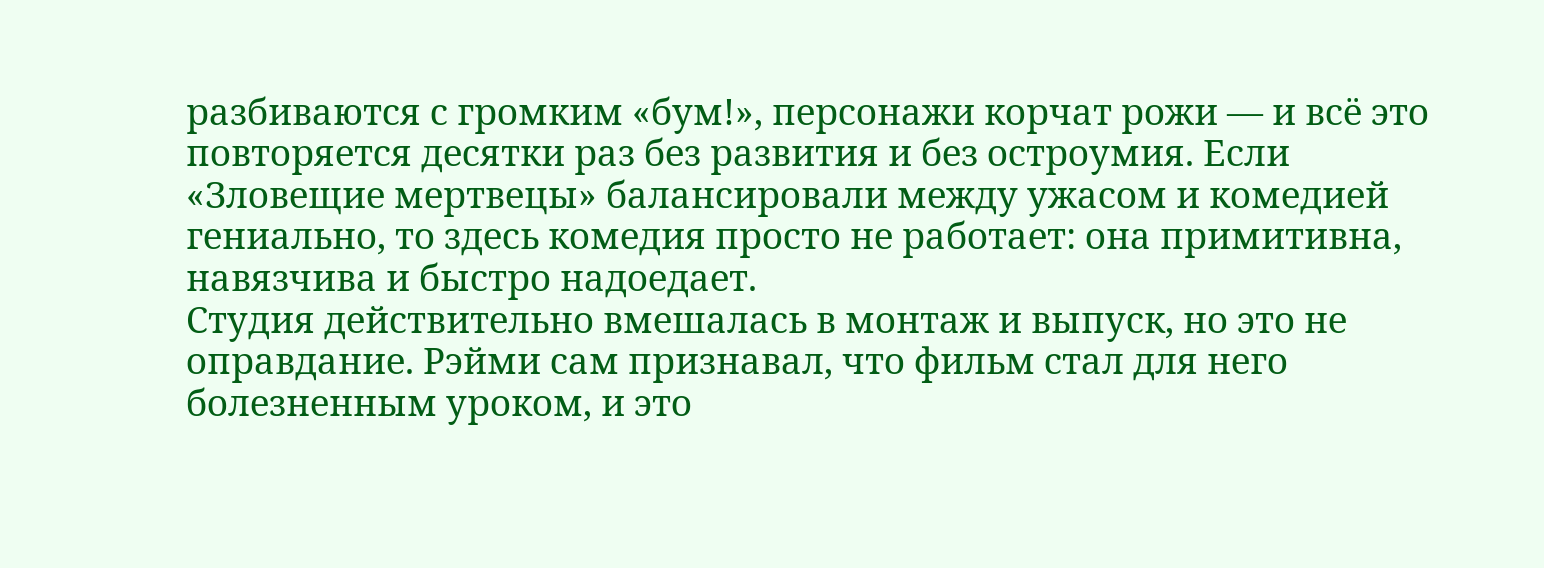разбиваются с громким «бум!», персонажи корчат рожи — и всё это повторяется десятки раз без развития и без остроумия. Если «Зловещие мертвецы» балансировали между ужасом и комедией гениально, то здесь комедия просто не работает: она примитивна, навязчива и быстро надоедает.
Студия действительно вмешалась в монтаж и выпуск, но это не оправдание. Рэйми сам признавал, что фильм стал для него болезненным уроком, и это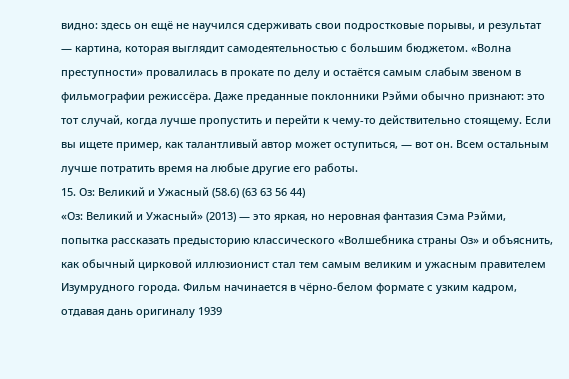видно: здесь он ещё не научился сдерживать свои подростковые порывы, и результат — картина, которая выглядит самодеятельностью с большим бюджетом. «Волна преступности» провалилась в прокате по делу и остаётся самым слабым звеном в фильмографии режиссёра. Даже преданные поклонники Рэйми обычно признают: это тот случай, когда лучше пропустить и перейти к чему-то действительно стоящему. Если вы ищете пример, как талантливый автор может оступиться, — вот он. Всем остальным лучше потратить время на любые другие его работы.
15. Оз: Великий и Ужасный (58.6) (63 63 56 44)
«Оз: Великий и Ужасный» (2013) — это яркая, но неровная фантазия Сэма Рэйми, попытка рассказать предысторию классического «Волшебника страны Оз» и объяснить, как обычный цирковой иллюзионист стал тем самым великим и ужасным правителем Изумрудного города. Фильм начинается в чёрно-белом формате с узким кадром, отдавая дань оригиналу 1939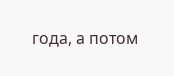года, а потом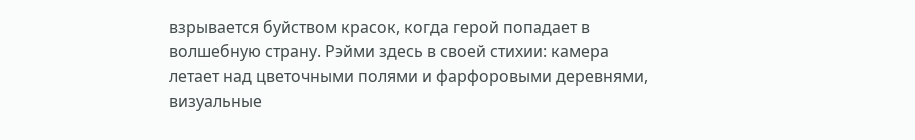взрывается буйством красок, когда герой попадает в волшебную страну. Рэйми здесь в своей стихии: камера летает над цветочными полями и фарфоровыми деревнями, визуальные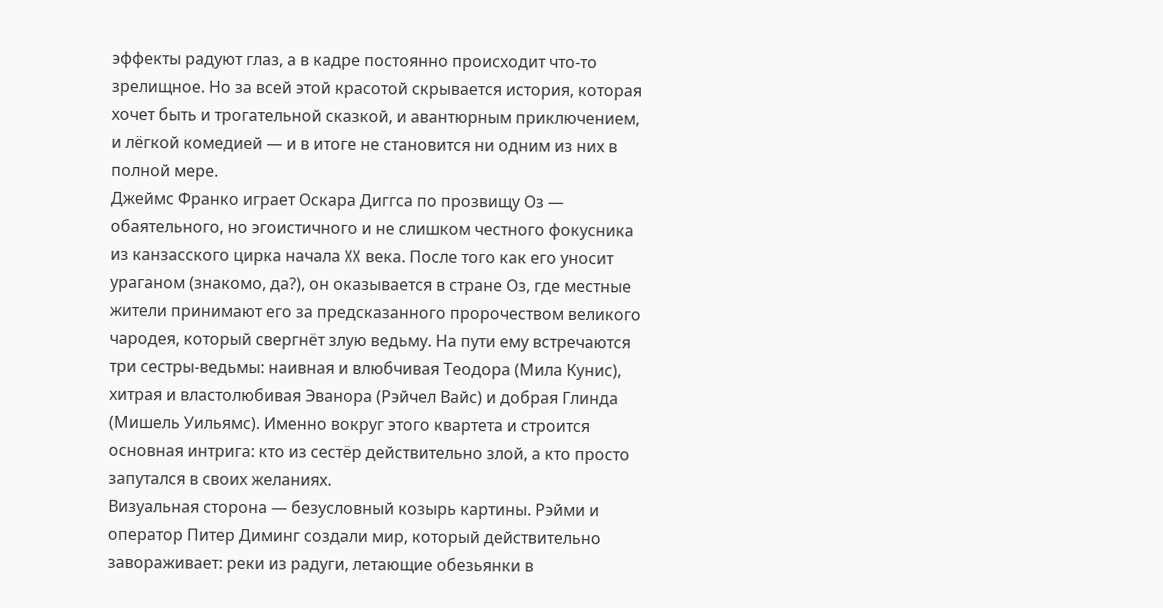эффекты радуют глаз, а в кадре постоянно происходит что-то зрелищное. Но за всей этой красотой скрывается история, которая хочет быть и трогательной сказкой, и авантюрным приключением, и лёгкой комедией — и в итоге не становится ни одним из них в полной мере.
Джеймс Франко играет Оскара Диггса по прозвищу Оз — обаятельного, но эгоистичного и не слишком честного фокусника из канзасского цирка начала XX века. После того как его уносит ураганом (знакомо, да?), он оказывается в стране Оз, где местные жители принимают его за предсказанного пророчеством великого чародея, который свергнёт злую ведьму. На пути ему встречаются три сестры-ведьмы: наивная и влюбчивая Теодора (Мила Кунис), хитрая и властолюбивая Эванора (Рэйчел Вайс) и добрая Глинда (Мишель Уильямс). Именно вокруг этого квартета и строится основная интрига: кто из сестёр действительно злой, а кто просто запутался в своих желаниях.
Визуальная сторона — безусловный козырь картины. Рэйми и оператор Питер Диминг создали мир, который действительно завораживает: реки из радуги, летающие обезьянки в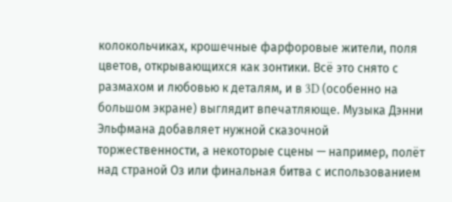колокольчиках, крошечные фарфоровые жители, поля цветов, открывающихся как зонтики. Всё это снято с размахом и любовью к деталям, и в 3D (особенно на большом экране) выглядит впечатляюще. Музыка Дэнни Эльфмана добавляет нужной сказочной торжественности, а некоторые сцены — например, полёт над страной Оз или финальная битва с использованием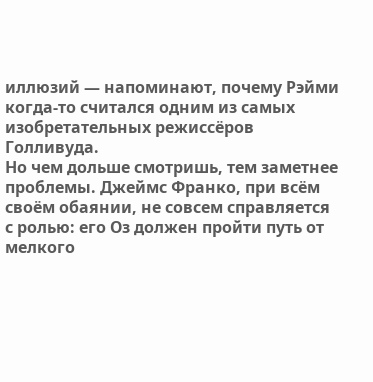иллюзий — напоминают, почему Рэйми когда-то считался одним из самых изобретательных режиссёров Голливуда.
Но чем дольше смотришь, тем заметнее проблемы. Джеймс Франко, при всём своём обаянии, не совсем справляется с ролью: его Оз должен пройти путь от мелкого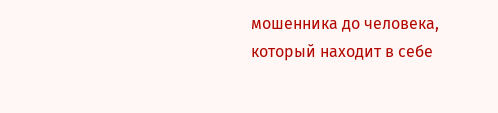мошенника до человека, который находит в себе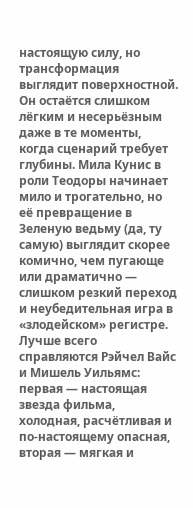настоящую силу, но трансформация выглядит поверхностной. Он остаётся слишком лёгким и несерьёзным даже в те моменты, когда сценарий требует глубины. Мила Кунис в роли Теодоры начинает мило и трогательно, но её превращение в Зеленую ведьму (да, ту самую) выглядит скорее комично, чем пугающе или драматично — слишком резкий переход и неубедительная игра в «злодейском» регистре. Лучше всего справляются Рэйчел Вайс и Мишель Уильямс: первая — настоящая звезда фильма, холодная, расчётливая и по-настоящему опасная, вторая — мягкая и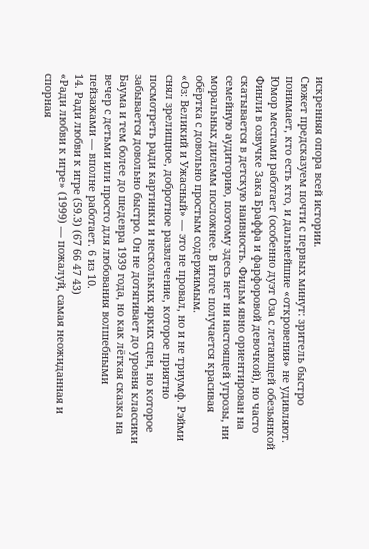искренняя опора всей истории.
Сюжет предсказуем почти с первых минут: зритель быстро понимает, кто есть кто, и дальнейшие «откровения» не удивляют. Юмор местами работает (особенно дуэт Оза с летающей обезьянкой Финли в озвучке Зака Браффа и фарфоровой девочкой), но часто скатывается в детскую наивность. Фильм явно ориентирован на семейную аудиторию, поэтому здесь нет ни настоящей угрозы, ни моральных дилемм посложнее. В итоге получается красивая обёртка с довольно простым содержимым.
«Оз: Великий и Ужасный» — это не провал, но и не триумф. Рэйми снял зрелищное, добротное развлечение, которое приятно посмотреть ради картинки и нескольких ярких сцен, но которое забывается довольно быстро. Он не дотягивает до уровня классики Баума и тем более до шедевра 1939 года, но как лёгкая сказка на вечер с детьми или просто для любования волшебными пейзажами — вполне работает. 6 из 10.
14. Ради любви к игре (59.3) (67 66 47 43)
«Ради любви к игре» (1999) — пожалуй, самая неожиданная и спорная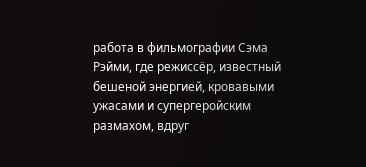работа в фильмографии Сэма Рэйми, где режиссёр, известный бешеной энергией, кровавыми ужасами и супергеройским размахом, вдруг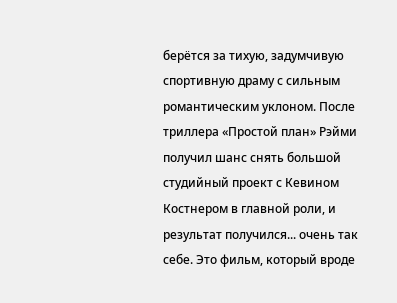берётся за тихую, задумчивую спортивную драму с сильным романтическим уклоном. После триллера «Простой план» Рэйми получил шанс снять большой студийный проект с Кевином Костнером в главной роли, и результат получился... очень так себе. Это фильм, который вроде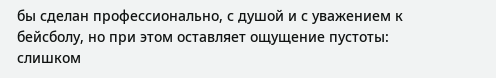бы сделан профессионально, с душой и с уважением к бейсболу, но при этом оставляет ощущение пустоты: слишком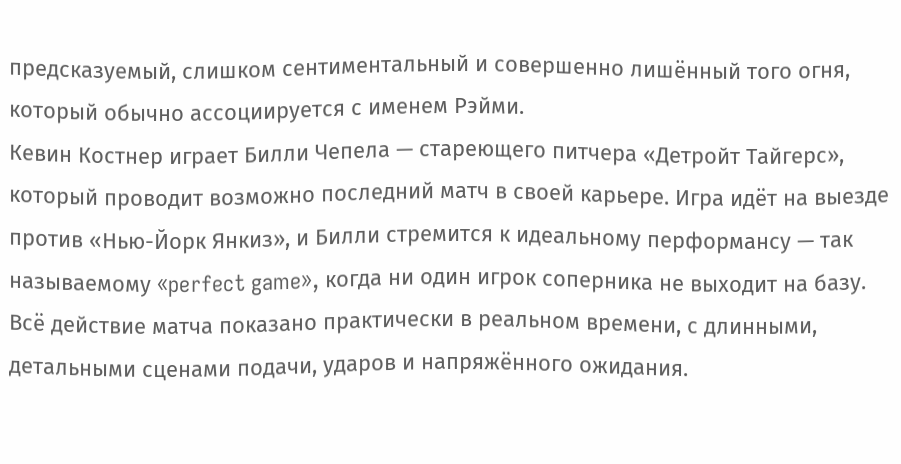предсказуемый, слишком сентиментальный и совершенно лишённый того огня, который обычно ассоциируется с именем Рэйми.
Кевин Костнер играет Билли Чепела — стареющего питчера «Детройт Тайгерс», который проводит возможно последний матч в своей карьере. Игра идёт на выезде против «Нью-Йорк Янкиз», и Билли стремится к идеальному перформансу — так называемому «perfect game», когда ни один игрок соперника не выходит на базу. Всё действие матча показано практически в реальном времени, с длинными, детальными сценами подачи, ударов и напряжённого ожидания.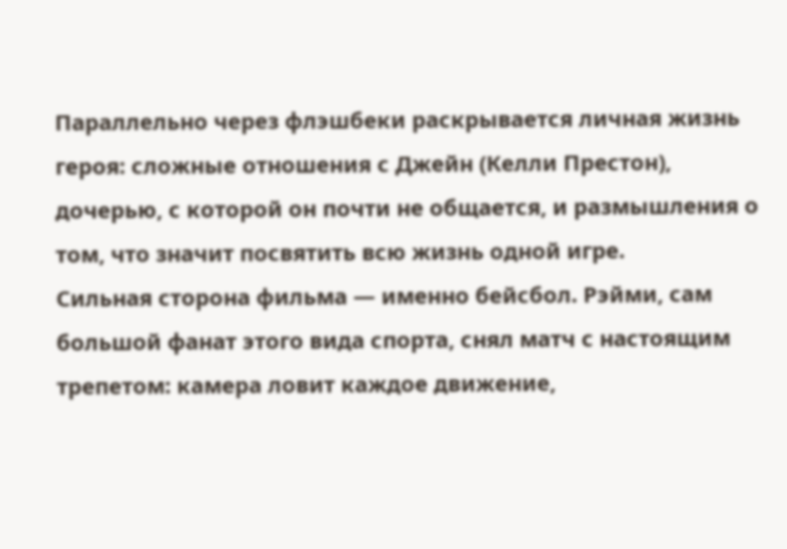Параллельно через флэшбеки раскрывается личная жизнь героя: сложные отношения с Джейн (Келли Престон), дочерью, с которой он почти не общается, и размышления о том, что значит посвятить всю жизнь одной игре.
Сильная сторона фильма — именно бейсбол. Рэйми, сам большой фанат этого вида спорта, снял матч с настоящим трепетом: камера ловит каждое движение,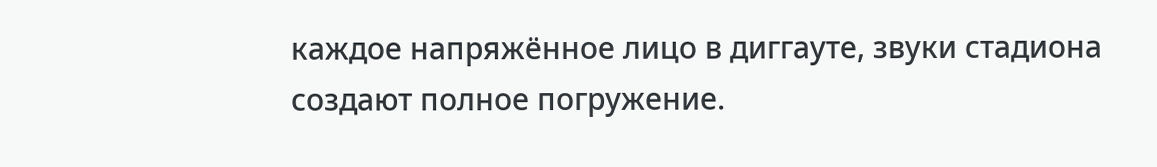каждое напряжённое лицо в диггауте, звуки стадиона создают полное погружение.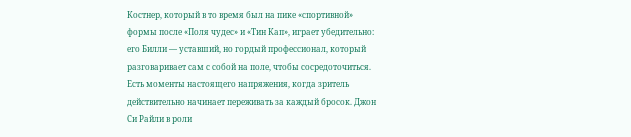Костнер, который в то время был на пике «спортивной» формы после «Поля чудес» и «Тин Кап», играет убедительно: его Билли — уставший, но гордый профессионал, который разговаривает сам с собой на поле, чтобы сосредоточиться. Есть моменты настоящего напряжения, когда зритель действительно начинает переживать за каждый бросок. Джон Си Райли в роли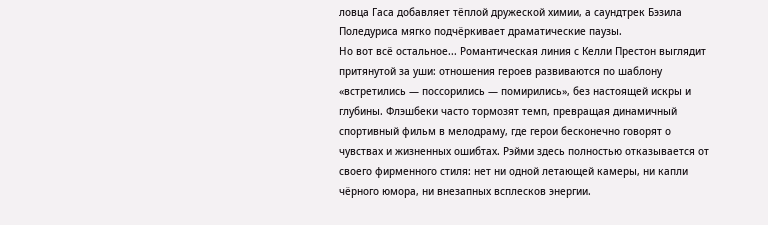ловца Гаса добавляет тёплой дружеской химии, а саундтрек Бэзила Поледуриса мягко подчёркивает драматические паузы.
Но вот всё остальное... Романтическая линия с Келли Престон выглядит притянутой за уши: отношения героев развиваются по шаблону «встретились — поссорились — помирились», без настоящей искры и глубины. Флэшбеки часто тормозят темп, превращая динамичный спортивный фильм в мелодраму, где герои бесконечно говорят о чувствах и жизненных ошибтах. Рэйми здесь полностью отказывается от своего фирменного стиля: нет ни одной летающей камеры, ни капли чёрного юмора, ни внезапных всплесков энергии.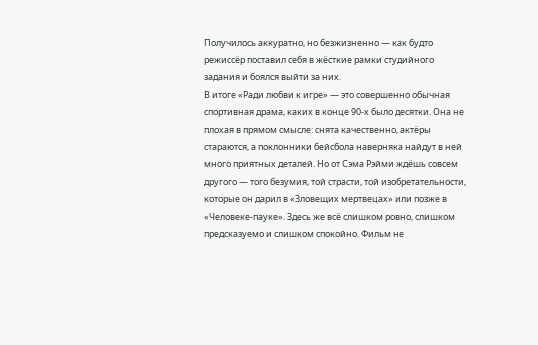Получилось аккуратно, но безжизненно — как будто режиссёр поставил себя в жёсткие рамки студийного задания и боялся выйти за них.
В итоге «Ради любви к игре» — это совершенно обычная спортивная драма, каких в конце 90-х было десятки. Она не плохая в прямом смысле: снята качественно, актёры стараются, а поклонники бейсбола наверняка найдут в ней много приятных деталей. Но от Сэма Рэйми ждёшь совсем другого — того безумия, той страсти, той изобретательности, которые он дарил в «Зловещих мертвецах» или позже в «Человеке-пауке». Здесь же всё слишком ровно, слишком предсказуемо и слишком спокойно. Фильм не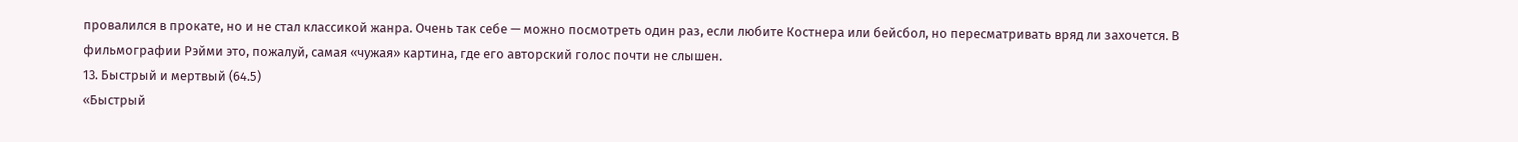провалился в прокате, но и не стал классикой жанра. Очень так себе — можно посмотреть один раз, если любите Костнера или бейсбол, но пересматривать вряд ли захочется. В фильмографии Рэйми это, пожалуй, самая «чужая» картина, где его авторский голос почти не слышен.
13. Быстрый и мертвый (64.5)
«Быстрый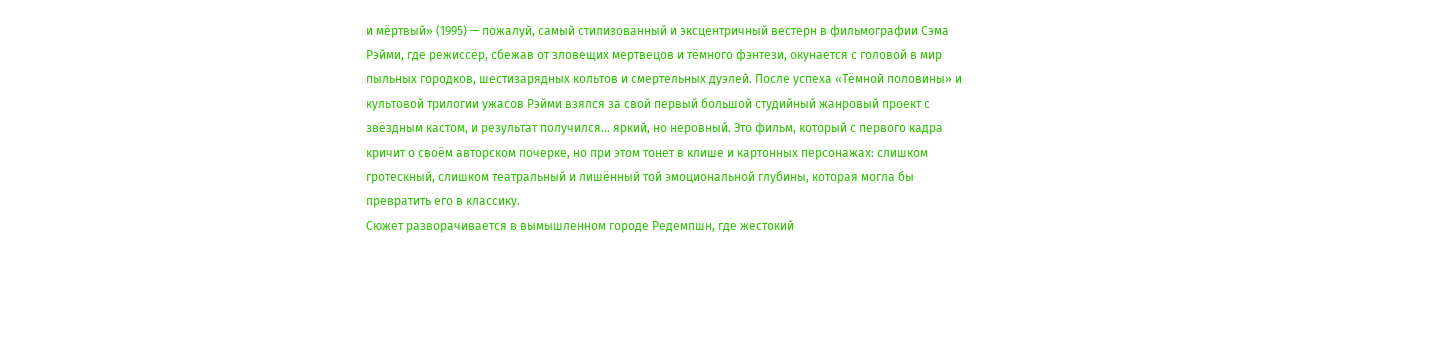и мёртвый» (1995) — пожалуй, самый стилизованный и эксцентричный вестерн в фильмографии Сэма Рэйми, где режиссёр, сбежав от зловещих мертвецов и тёмного фэнтези, окунается с головой в мир пыльных городков, шестизарядных кольтов и смертельных дуэлей. После успеха «Тёмной половины» и культовой трилогии ужасов Рэйми взялся за свой первый большой студийный жанровый проект с звёздным кастом, и результат получился… яркий, но неровный. Это фильм, который с первого кадра кричит о своём авторском почерке, но при этом тонет в клише и картонных персонажах: слишком гротескный, слишком театральный и лишённый той эмоциональной глубины, которая могла бы превратить его в классику.
Сюжет разворачивается в вымышленном городе Редемпшн, где жестокий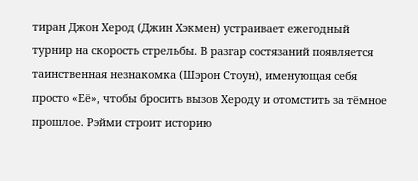тиран Джон Херод (Джин Хэкмен) устраивает ежегодный турнир на скорость стрельбы. В разгар состязаний появляется таинственная незнакомка (Шэрон Стоун), именующая себя просто «Её», чтобы бросить вызов Хероду и отомстить за тёмное прошлое. Рэйми строит историю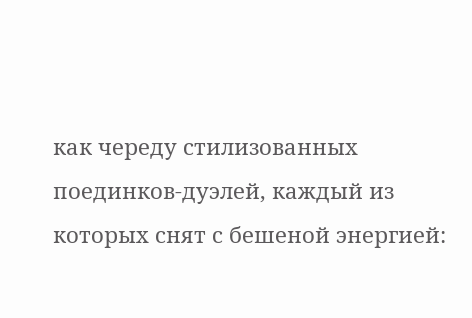как череду стилизованных поединков-дуэлей, каждый из которых снят с бешеной энергией: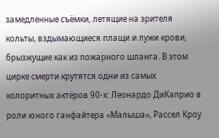замедленные съёмки, летящие на зрителя кольты, вздымающиеся плащи и лужи крови, брызжущие как из пожарного шланга. В этом цирке смерти крутятся одни из самых колоритных актёров 90-х: Леонардо ДиКаприо в роли юного ганфайтера «Малыша», Рассел Кроу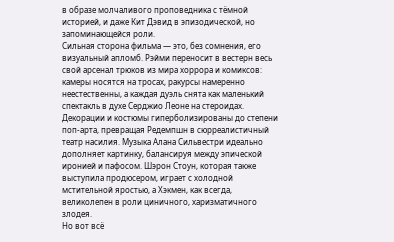в образе молчаливого проповедника с тёмной историей, и даже Кит Дэвид в эпизодической, но запоминающейся роли.
Сильная сторона фильма — это, без сомнения, его визуальный апломб. Рэйми переносит в вестерн весь свой арсенал трюков из мира хоррора и комиксов: камеры носятся на тросах, ракурсы намеренно неестественны, а каждая дуэль снята как маленький спектакль в духе Серджио Леоне на стероидах. Декорации и костюмы гиперболизированы до степени поп-арта, превращая Редемпшн в сюрреалистичный театр насилия. Музыка Алана Сильвестри идеально дополняет картинку, балансируя между эпической иронией и пафосом. Шэрон Стоун, которая также выступила продюсером, играет с холодной мстительной яростью, а Хэкмен, как всегда, великолепен в роли циничного, харизматичного злодея.
Но вот всё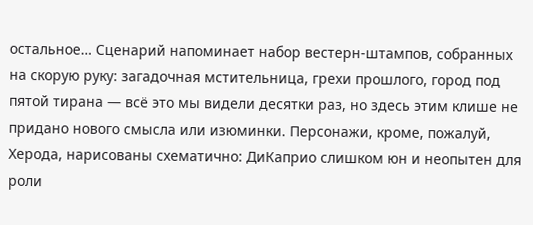остальное… Сценарий напоминает набор вестерн-штампов, собранных на скорую руку: загадочная мстительница, грехи прошлого, город под пятой тирана — всё это мы видели десятки раз, но здесь этим клише не придано нового смысла или изюминки. Персонажи, кроме, пожалуй, Херода, нарисованы схематично: ДиКаприо слишком юн и неопытен для роли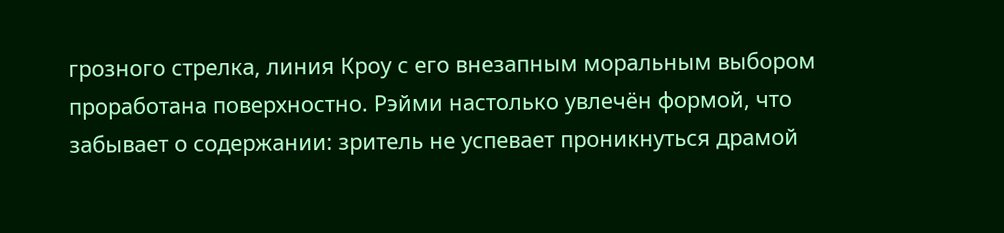грозного стрелка, линия Кроу с его внезапным моральным выбором проработана поверхностно. Рэйми настолько увлечён формой, что забывает о содержании: зритель не успевает проникнуться драмой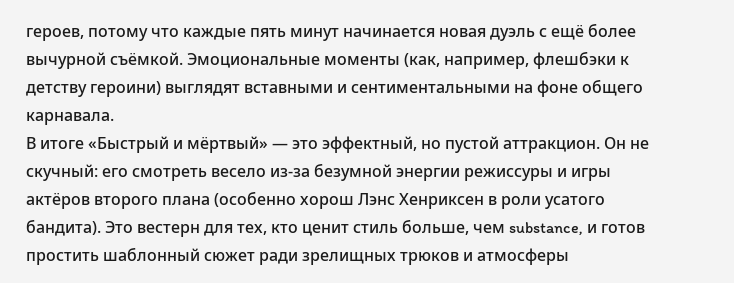героев, потому что каждые пять минут начинается новая дуэль с ещё более вычурной съёмкой. Эмоциональные моменты (как, например, флешбэки к детству героини) выглядят вставными и сентиментальными на фоне общего карнавала.
В итоге «Быстрый и мёртвый» — это эффектный, но пустой аттракцион. Он не скучный: его смотреть весело из-за безумной энергии режиссуры и игры актёров второго плана (особенно хорош Лэнс Хенриксен в роли усатого бандита). Это вестерн для тех, кто ценит стиль больше, чем substance, и готов простить шаблонный сюжет ради зрелищных трюков и атмосферы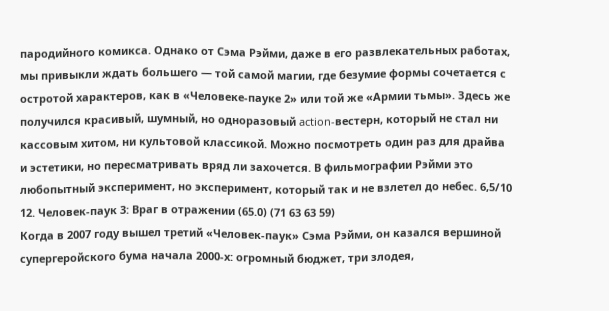пародийного комикса. Однако от Сэма Рэйми, даже в его развлекательных работах, мы привыкли ждать большего — той самой магии, где безумие формы сочетается с остротой характеров, как в «Человеке-пауке 2» или той же «Армии тьмы». Здесь же получился красивый, шумный, но одноразовый action-вестерн, который не стал ни кассовым хитом, ни культовой классикой. Можно посмотреть один раз для драйва и эстетики, но пересматривать вряд ли захочется. В фильмографии Рэйми это любопытный эксперимент, но эксперимент, который так и не взлетел до небес. 6,5/10
12. Человек-паук 3: Враг в отражении (65.0) (71 63 63 59)
Когда в 2007 году вышел третий «Человек-паук» Сэма Рэйми, он казался вершиной супергеройского бума начала 2000-х: огромный бюджет, три злодея,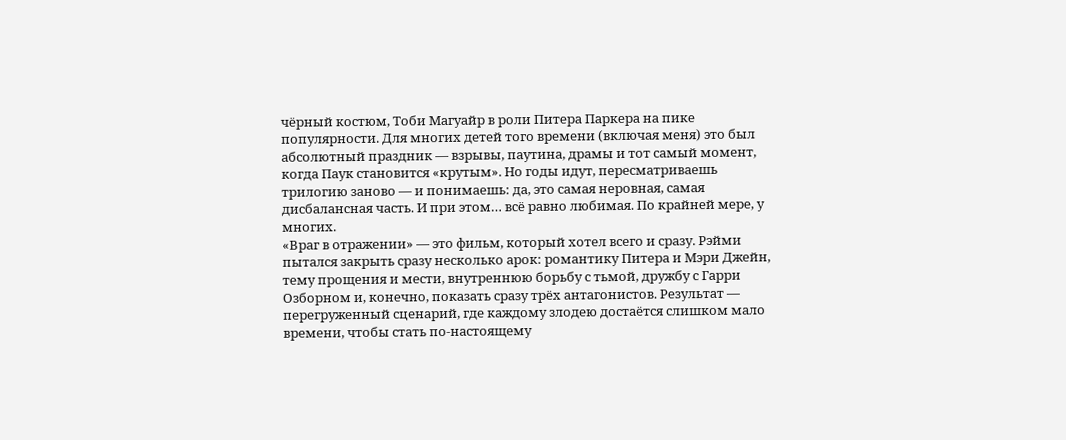чёрный костюм, Тоби Магуайр в роли Питера Паркера на пике популярности. Для многих детей того времени (включая меня) это был абсолютный праздник — взрывы, паутина, драмы и тот самый момент, когда Паук становится «крутым». Но годы идут, пересматриваешь трилогию заново — и понимаешь: да, это самая неровная, самая дисбалансная часть. И при этом… всё равно любимая. По крайней мере, у многих.
«Враг в отражении» — это фильм, который хотел всего и сразу. Рэйми пытался закрыть сразу несколько арок: романтику Питера и Мэри Джейн, тему прощения и мести, внутреннюю борьбу с тьмой, дружбу с Гарри Озборном и, конечно, показать сразу трёх антагонистов. Результат — перегруженный сценарий, где каждому злодею достаётся слишком мало времени, чтобы стать по-настоящему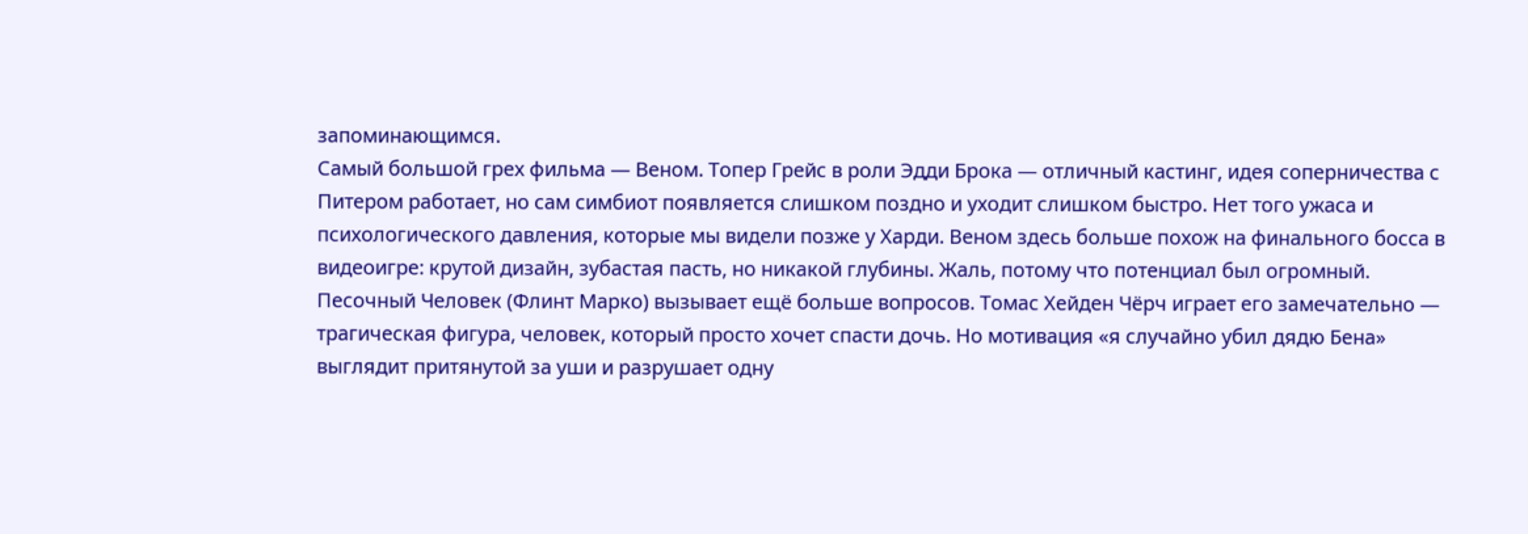запоминающимся.
Самый большой грех фильма — Веном. Топер Грейс в роли Эдди Брока — отличный кастинг, идея соперничества с Питером работает, но сам симбиот появляется слишком поздно и уходит слишком быстро. Нет того ужаса и психологического давления, которые мы видели позже у Харди. Веном здесь больше похож на финального босса в видеоигре: крутой дизайн, зубастая пасть, но никакой глубины. Жаль, потому что потенциал был огромный.
Песочный Человек (Флинт Марко) вызывает ещё больше вопросов. Томас Хейден Чёрч играет его замечательно — трагическая фигура, человек, который просто хочет спасти дочь. Но мотивация «я случайно убил дядю Бена» выглядит притянутой за уши и разрушает одну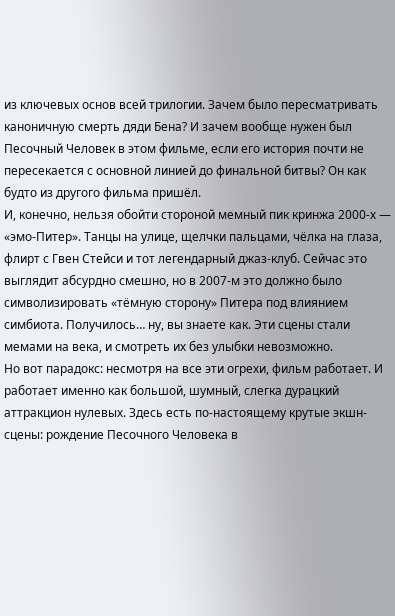из ключевых основ всей трилогии. Зачем было пересматривать каноничную смерть дяди Бена? И зачем вообще нужен был Песочный Человек в этом фильме, если его история почти не пересекается с основной линией до финальной битвы? Он как будто из другого фильма пришёл.
И, конечно, нельзя обойти стороной мемный пик кринжа 2000-х — «эмо-Питер». Танцы на улице, щелчки пальцами, чёлка на глаза, флирт с Гвен Стейси и тот легендарный джаз-клуб. Сейчас это выглядит абсурдно смешно, но в 2007-м это должно было символизировать «тёмную сторону» Питера под влиянием симбиота. Получилось… ну, вы знаете как. Эти сцены стали мемами на века, и смотреть их без улыбки невозможно.
Но вот парадокс: несмотря на все эти огрехи, фильм работает. И работает именно как большой, шумный, слегка дурацкий аттракцион нулевых. Здесь есть по-настоящему крутые экшн-сцены: рождение Песочного Человека в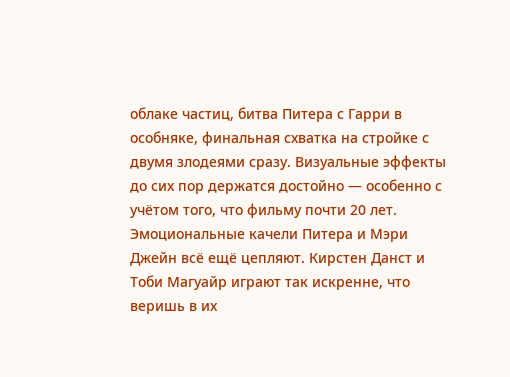облаке частиц, битва Питера с Гарри в особняке, финальная схватка на стройке с двумя злодеями сразу. Визуальные эффекты до сих пор держатся достойно — особенно с учётом того, что фильму почти 20 лет.
Эмоциональные качели Питера и Мэри Джейн всё ещё цепляют. Кирстен Данст и Тоби Магуайр играют так искренне, что веришь в их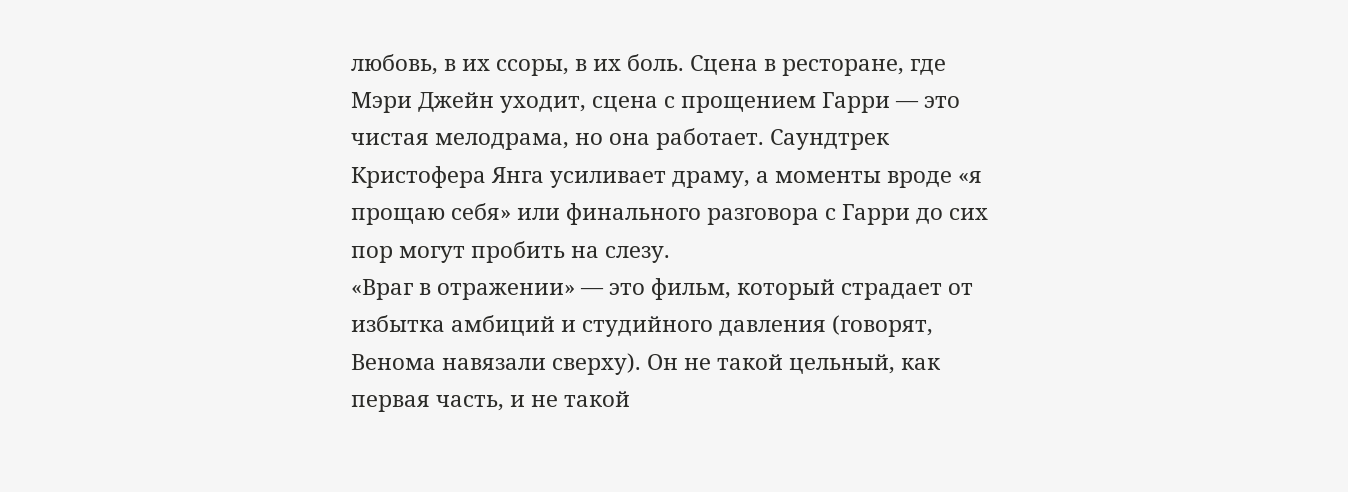любовь, в их ссоры, в их боль. Сцена в ресторане, где Мэри Джейн уходит, сцена с прощением Гарри — это чистая мелодрама, но она работает. Саундтрек Кристофера Янга усиливает драму, а моменты вроде «я прощаю себя» или финального разговора с Гарри до сих пор могут пробить на слезу.
«Враг в отражении» — это фильм, который страдает от избытка амбиций и студийного давления (говорят, Венома навязали сверху). Он не такой цельный, как первая часть, и не такой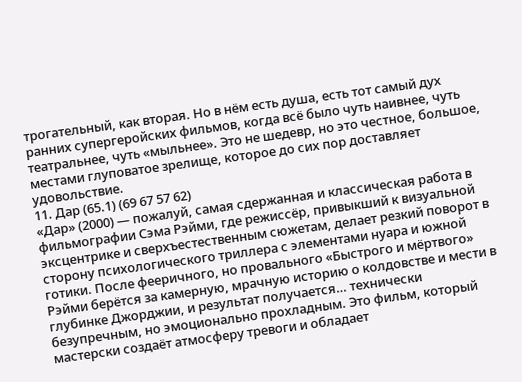трогательный, как вторая. Но в нём есть душа, есть тот самый дух ранних супергеройских фильмов, когда всё было чуть наивнее, чуть театральнее, чуть «мыльнее». Это не шедевр, но это честное, большое, местами глуповатое зрелище, которое до сих пор доставляет удовольствие.
11. Дар (65.1) (69 67 57 62)
«Дар» (2000) — пожалуй, самая сдержанная и классическая работа в фильмографии Сэма Рэйми, где режиссёр, привыкший к визуальной эксцентрике и сверхъестественным сюжетам, делает резкий поворот в сторону психологического триллера с элементами нуара и южной готики. После фееричного, но провального «Быстрого и мёртвого» Рэйми берётся за камерную, мрачную историю о колдовстве и мести в глубинке Джорджии, и результат получается… технически безупречным, но эмоционально прохладным. Это фильм, который мастерски создаёт атмосферу тревоги и обладает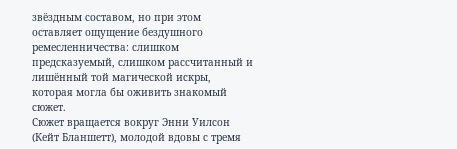звёздным составом, но при этом оставляет ощущение бездушного ремесленничества: слишком предсказуемый, слишком рассчитанный и лишённый той магической искры, которая могла бы оживить знакомый сюжет.
Сюжет вращается вокруг Энни Уилсон (Кейт Бланшетт), молодой вдовы с тремя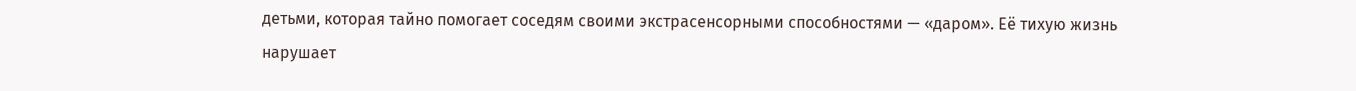детьми, которая тайно помогает соседям своими экстрасенсорными способностями — «даром». Её тихую жизнь нарушает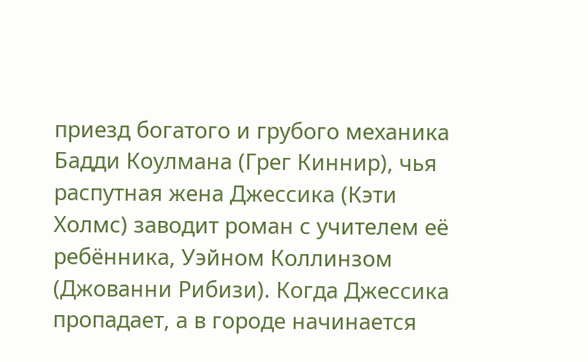приезд богатого и грубого механика Бадди Коулмана (Грег Киннир), чья распутная жена Джессика (Кэти Холмс) заводит роман с учителем её ребённика, Уэйном Коллинзом (Джованни Рибизи). Когда Джессика пропадает, а в городе начинается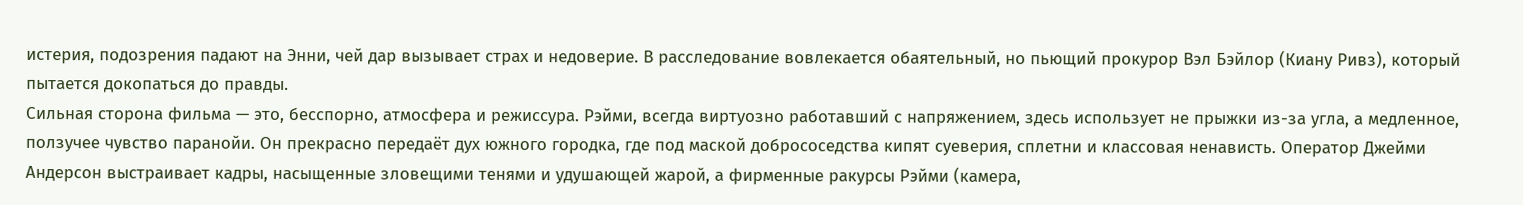истерия, подозрения падают на Энни, чей дар вызывает страх и недоверие. В расследование вовлекается обаятельный, но пьющий прокурор Вэл Бэйлор (Киану Ривз), который пытается докопаться до правды.
Сильная сторона фильма — это, бесспорно, атмосфера и режиссура. Рэйми, всегда виртуозно работавший с напряжением, здесь использует не прыжки из-за угла, а медленное, ползучее чувство паранойи. Он прекрасно передаёт дух южного городка, где под маской добрососедства кипят суеверия, сплетни и классовая ненависть. Оператор Джейми Андерсон выстраивает кадры, насыщенные зловещими тенями и удушающей жарой, а фирменные ракурсы Рэйми (камера,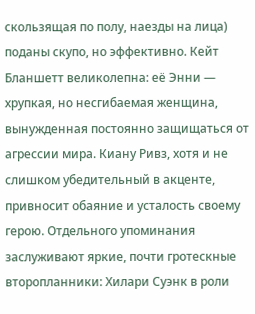скользящая по полу, наезды на лица) поданы скупо, но эффективно. Кейт Бланшетт великолепна: её Энни — хрупкая, но несгибаемая женщина, вынужденная постоянно защищаться от агрессии мира. Киану Ривз, хотя и не слишком убедительный в акценте, привносит обаяние и усталость своему герою. Отдельного упоминания заслуживают яркие, почти гротескные второпланники: Хилари Суэнк в роли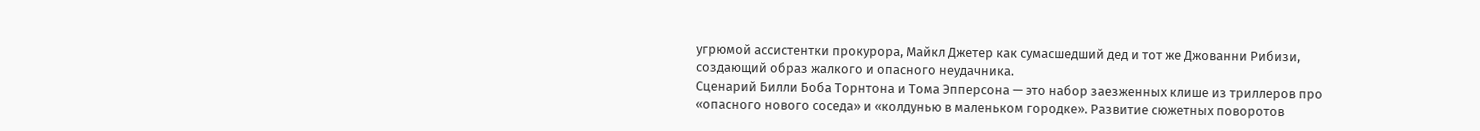угрюмой ассистентки прокурора, Майкл Джетер как сумасшедший дед и тот же Джованни Рибизи, создающий образ жалкого и опасного неудачника.
Сценарий Билли Боба Торнтона и Тома Эпперсона — это набор заезженных клише из триллеров про «опасного нового соседа» и «колдунью в маленьком городке». Развитие сюжетных поворотов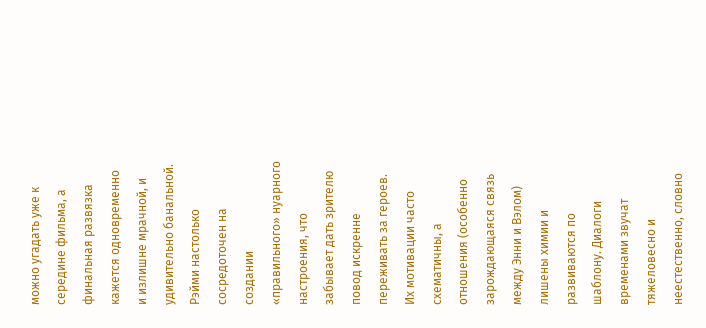можно угадать уже к середине фильма, а финальная развязка кажется одновременно и излишне мрачной, и удивительно банальной. Рэйми настолько сосредоточен на создании «правильного» нуарного настроения, что забывает дать зрителю повод искренне переживать за героев. Их мотивации часто схематичны, а отношения (особенно зарождающаяся связь между Энни и Вэлом) лишены химии и развиваются по шаблону. Диалоги временами звучат тяжеловесно и неестественно, словно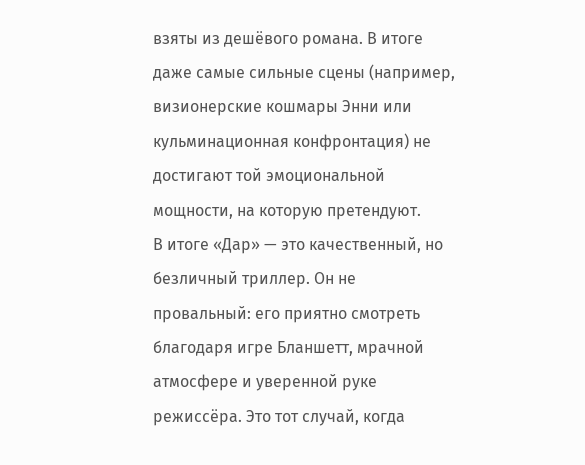взяты из дешёвого романа. В итоге даже самые сильные сцены (например, визионерские кошмары Энни или кульминационная конфронтация) не достигают той эмоциональной мощности, на которую претендуют.
В итоге «Дар» — это качественный, но безличный триллер. Он не провальный: его приятно смотреть благодаря игре Бланшетт, мрачной атмосфере и уверенной руке режиссёра. Это тот случай, когда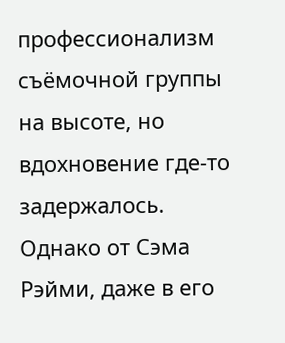профессионализм съёмочной группы на высоте, но вдохновение где-то задержалось. Однако от Сэма Рэйми, даже в его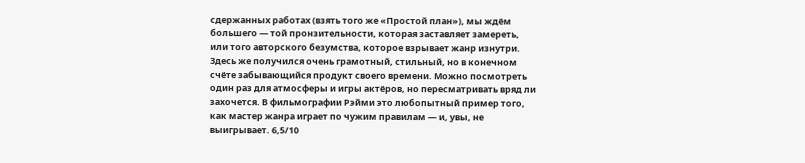сдержанных работах (взять того же «Простой план»), мы ждём большего — той пронзительности, которая заставляет замереть, или того авторского безумства, которое взрывает жанр изнутри. Здесь же получился очень грамотный, стильный, но в конечном счёте забывающийся продукт своего времени. Можно посмотреть один раз для атмосферы и игры актёров, но пересматривать вряд ли захочется. В фильмографии Рэйми это любопытный пример того, как мастер жанра играет по чужим правилам — и, увы, не выигрывает. 6,5/10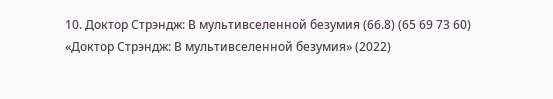10. Доктор Стрэндж: В мультивселенной безумия (66.8) (65 69 73 60)
«Доктор Стрэндж: В мультивселенной безумия» (2022)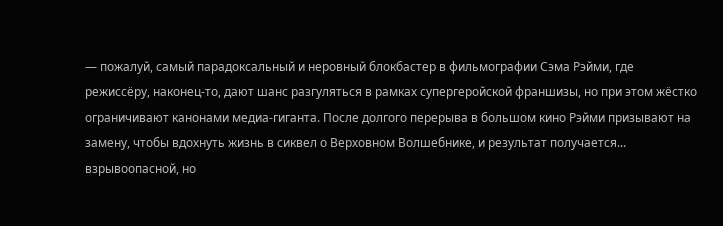— пожалуй, самый парадоксальный и неровный блокбастер в фильмографии Сэма Рэйми, где режиссёру, наконец-то, дают шанс разгуляться в рамках супергеройской франшизы, но при этом жёстко ограничивают канонами медиа-гиганта. После долгого перерыва в большом кино Рэйми призывают на замену, чтобы вдохнуть жизнь в сиквел о Верховном Волшебнике, и результат получается... взрывоопасной, но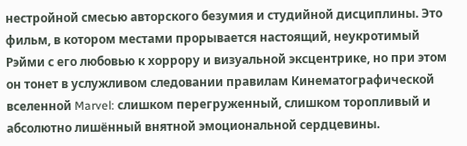нестройной смесью авторского безумия и студийной дисциплины. Это фильм, в котором местами прорывается настоящий, неукротимый Рэйми с его любовью к хоррору и визуальной эксцентрике, но при этом он тонет в услужливом следовании правилам Кинематографической вселенной Marvel: слишком перегруженный, слишком торопливый и абсолютно лишённый внятной эмоциональной сердцевины.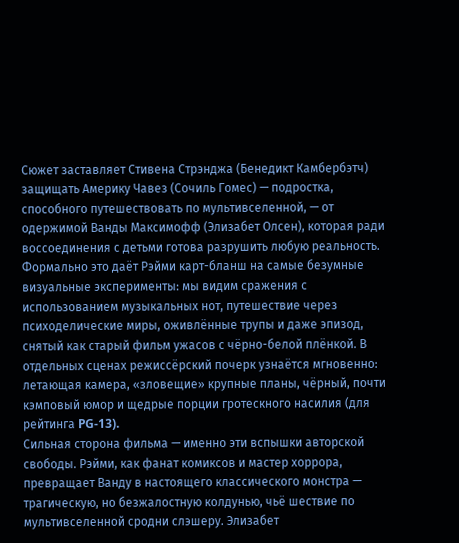Сюжет заставляет Стивена Стрэнджа (Бенедикт Камбербэтч) защищать Америку Чавез (Сочиль Гомес) — подростка, способного путешествовать по мультивселенной, — от одержимой Ванды Максимофф (Элизабет Олсен), которая ради воссоединения с детьми готова разрушить любую реальность. Формально это даёт Рэйми карт-бланш на самые безумные визуальные эксперименты: мы видим сражения с использованием музыкальных нот, путешествие через психоделические миры, оживлённые трупы и даже эпизод, снятый как старый фильм ужасов с чёрно-белой плёнкой. В отдельных сценах режиссёрский почерк узнаётся мгновенно: летающая камера, «зловещие» крупные планы, чёрный, почти кэмповый юмор и щедрые порции гротескного насилия (для рейтинга PG-13).
Сильная сторона фильма — именно эти вспышки авторской свободы. Рэйми, как фанат комиксов и мастер хоррора, превращает Ванду в настоящего классического монстра — трагическую, но безжалостную колдунью, чьё шествие по мультивселенной сродни слэшеру. Элизабет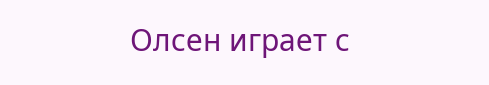Олсен играет с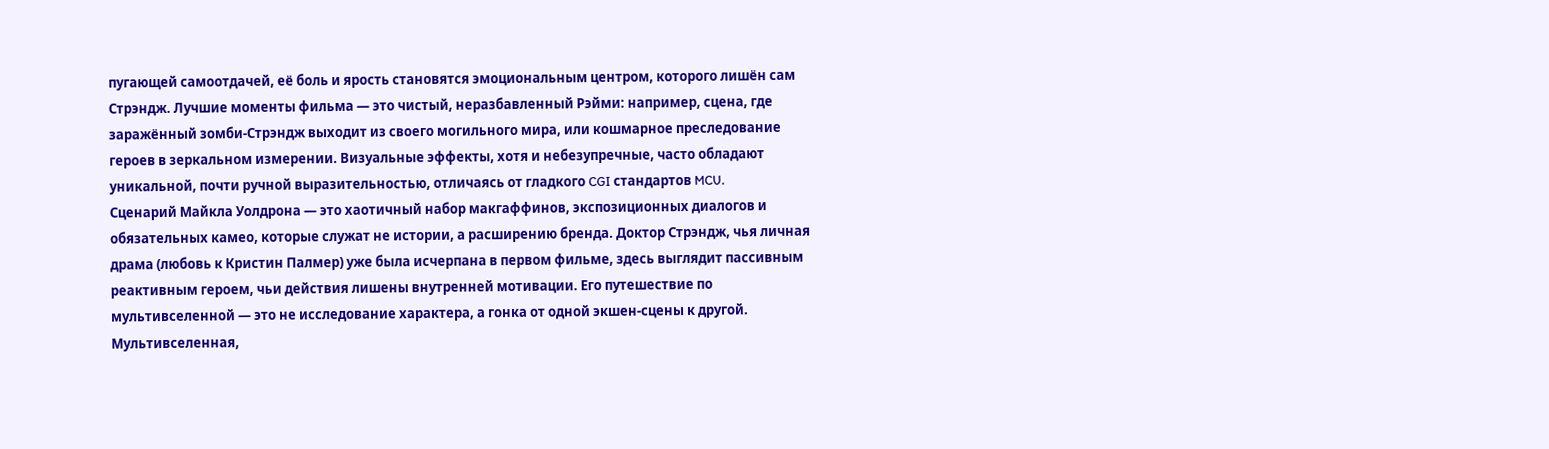пугающей самоотдачей, её боль и ярость становятся эмоциональным центром, которого лишён сам Стрэндж. Лучшие моменты фильма — это чистый, неразбавленный Рэйми: например, сцена, где заражённый зомби-Стрэндж выходит из своего могильного мира, или кошмарное преследование героев в зеркальном измерении. Визуальные эффекты, хотя и небезупречные, часто обладают уникальной, почти ручной выразительностью, отличаясь от гладкого CGI стандартов MCU.
Сценарий Майкла Уолдрона — это хаотичный набор макгаффинов, экспозиционных диалогов и обязательных камео, которые служат не истории, а расширению бренда. Доктор Стрэндж, чья личная драма (любовь к Кристин Палмер) уже была исчерпана в первом фильме, здесь выглядит пассивным реактивным героем, чьи действия лишены внутренней мотивации. Его путешествие по мультивселенной — это не исследование характера, а гонка от одной экшен-сцены к другой. Мультивселенная,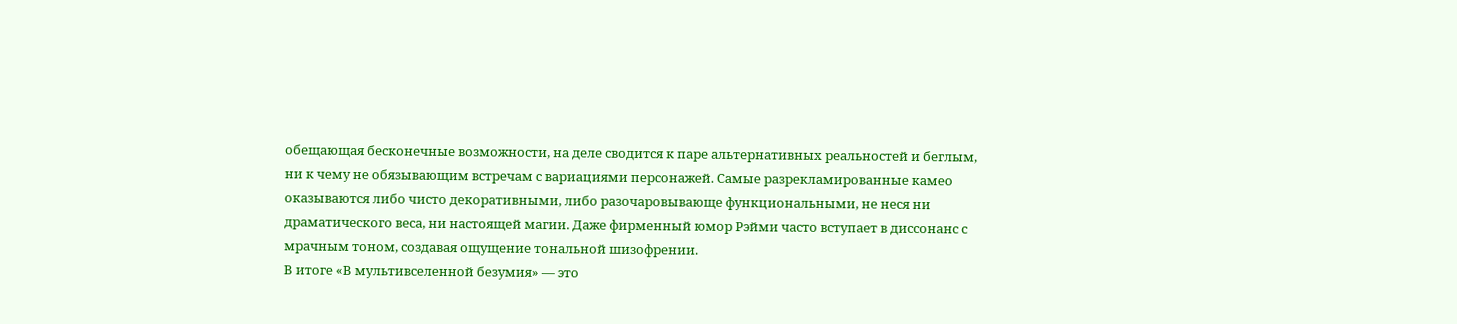обещающая бесконечные возможности, на деле сводится к паре альтернативных реальностей и беглым, ни к чему не обязывающим встречам с вариациями персонажей. Самые разрекламированные камео оказываются либо чисто декоративными, либо разочаровывающе функциональными, не неся ни драматического веса, ни настоящей магии. Даже фирменный юмор Рэйми часто вступает в диссонанс с мрачным тоном, создавая ощущение тональной шизофрении.
В итоге «В мультивселенной безумия» — это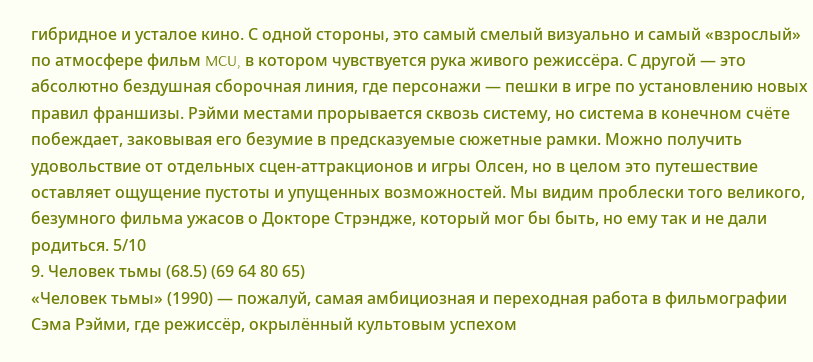гибридное и усталое кино. С одной стороны, это самый смелый визуально и самый «взрослый» по атмосфере фильм MCU, в котором чувствуется рука живого режиссёра. С другой — это абсолютно бездушная сборочная линия, где персонажи — пешки в игре по установлению новых правил франшизы. Рэйми местами прорывается сквозь систему, но система в конечном счёте побеждает, заковывая его безумие в предсказуемые сюжетные рамки. Можно получить удовольствие от отдельных сцен-аттракционов и игры Олсен, но в целом это путешествие оставляет ощущение пустоты и упущенных возможностей. Мы видим проблески того великого, безумного фильма ужасов о Докторе Стрэндже, который мог бы быть, но ему так и не дали родиться. 5/10
9. Человек тьмы (68.5) (69 64 80 65)
«Человек тьмы» (1990) — пожалуй, самая амбициозная и переходная работа в фильмографии Сэма Рэйми, где режиссёр, окрылённый культовым успехом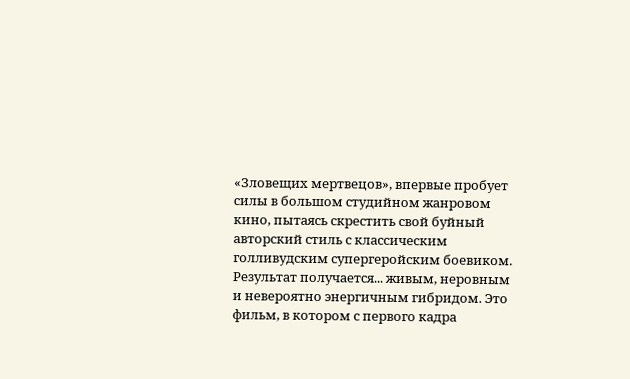«Зловещих мертвецов», впервые пробует силы в большом студийном жанровом кино, пытаясь скрестить свой буйный авторский стиль с классическим голливудским супергеройским боевиком. Результат получается... живым, неровным и невероятно энергичным гибридом. Это фильм, в котором с первого кадра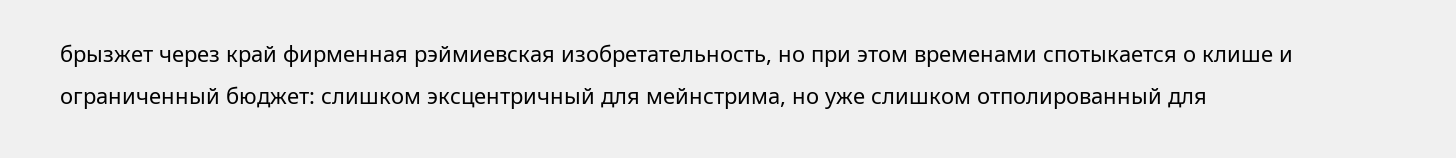брызжет через край фирменная рэймиевская изобретательность, но при этом временами спотыкается о клише и ограниченный бюджет: слишком эксцентричный для мейнстрима, но уже слишком отполированный для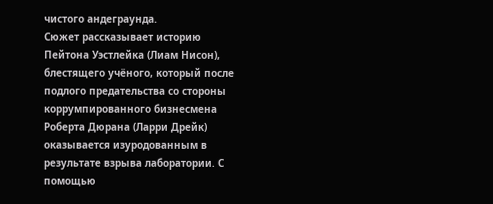чистого андеграунда.
Сюжет рассказывает историю Пейтона Уэстлейка (Лиам Нисон), блестящего учёного, который после подлого предательства со стороны коррумпированного бизнесмена Роберта Дюрана (Ларри Дрейк) оказывается изуродованным в результате взрыва лаборатории. С помощью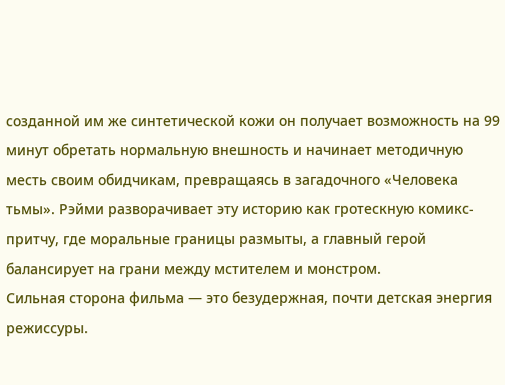созданной им же синтетической кожи он получает возможность на 99 минут обретать нормальную внешность и начинает методичную месть своим обидчикам, превращаясь в загадочного «Человека тьмы». Рэйми разворачивает эту историю как гротескную комикс-притчу, где моральные границы размыты, а главный герой балансирует на грани между мстителем и монстром.
Сильная сторона фильма — это безудержная, почти детская энергия режиссуры.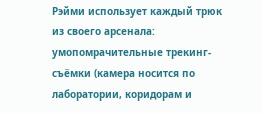Рэйми использует каждый трюк из своего арсенала: умопомрачительные трекинг-съёмки (камера носится по лаборатории, коридорам и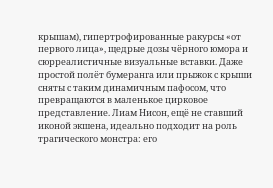крышам), гипертрофированные ракурсы «от первого лица», щедрые дозы чёрного юмора и сюрреалистичные визуальные вставки. Даже простой полёт бумеранга или прыжок с крыши сняты с таким динамичным пафосом, что превращаются в маленькое цирковое представление. Лиам Нисон, ещё не ставший иконой экшена, идеально подходит на роль трагического монстра: его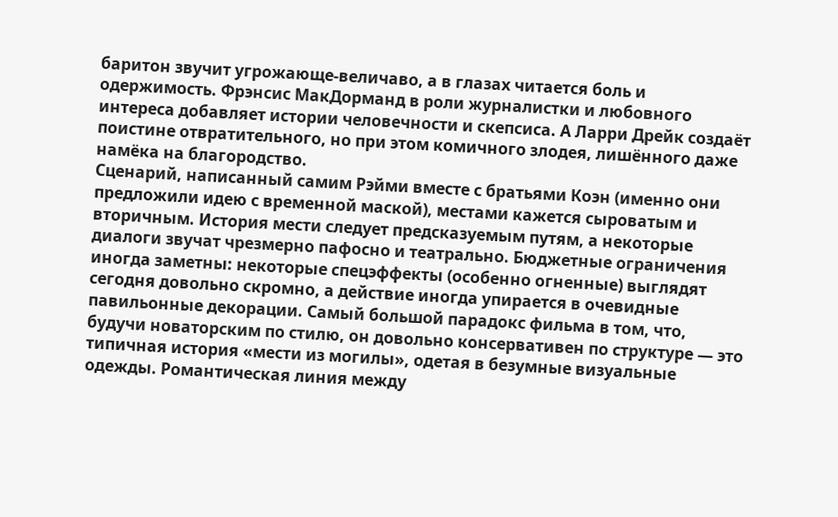баритон звучит угрожающе-величаво, а в глазах читается боль и одержимость. Фрэнсис МакДорманд в роли журналистки и любовного интереса добавляет истории человечности и скепсиса. А Ларри Дрейк создаёт поистине отвратительного, но при этом комичного злодея, лишённого даже намёка на благородство.
Сценарий, написанный самим Рэйми вместе с братьями Коэн (именно они предложили идею с временной маской), местами кажется сыроватым и вторичным. История мести следует предсказуемым путям, а некоторые диалоги звучат чрезмерно пафосно и театрально. Бюджетные ограничения иногда заметны: некоторые спецэффекты (особенно огненные) выглядят сегодня довольно скромно, а действие иногда упирается в очевидные павильонные декорации. Самый большой парадокс фильма в том, что, будучи новаторским по стилю, он довольно консервативен по структуре — это типичная история «мести из могилы», одетая в безумные визуальные одежды. Романтическая линия между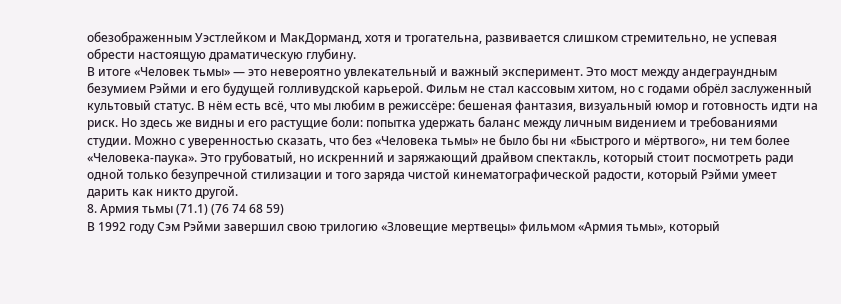обезображенным Уэстлейком и МакДорманд, хотя и трогательна, развивается слишком стремительно, не успевая обрести настоящую драматическую глубину.
В итоге «Человек тьмы» — это невероятно увлекательный и важный эксперимент. Это мост между андеграундным безумием Рэйми и его будущей голливудской карьерой. Фильм не стал кассовым хитом, но с годами обрёл заслуженный культовый статус. В нём есть всё, что мы любим в режиссёре: бешеная фантазия, визуальный юмор и готовность идти на риск. Но здесь же видны и его растущие боли: попытка удержать баланс между личным видением и требованиями студии. Можно с уверенностью сказать, что без «Человека тьмы» не было бы ни «Быстрого и мёртвого», ни тем более «Человека-паука». Это грубоватый, но искренний и заряжающий драйвом спектакль, который стоит посмотреть ради одной только безупречной стилизации и того заряда чистой кинематографической радости, который Рэйми умеет дарить как никто другой.
8. Армия тьмы (71.1) (76 74 68 59)
В 1992 году Сэм Рэйми завершил свою трилогию «Зловещие мертвецы» фильмом «Армия тьмы», который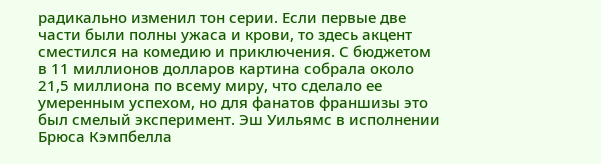радикально изменил тон серии. Если первые две части были полны ужаса и крови, то здесь акцент сместился на комедию и приключения. С бюджетом в 11 миллионов долларов картина собрала около 21,5 миллиона по всему миру, что сделало ее умеренным успехом, но для фанатов франшизы это был смелый эксперимент. Эш Уильямс в исполнении Брюса Кэмпбелла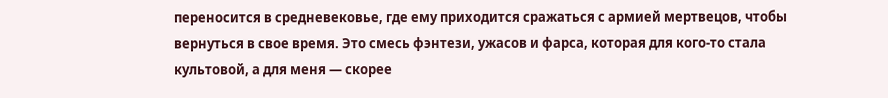переносится в средневековье, где ему приходится сражаться с армией мертвецов, чтобы вернуться в свое время. Это смесь фэнтези, ужасов и фарса, которая для кого-то стала культовой, а для меня — скорее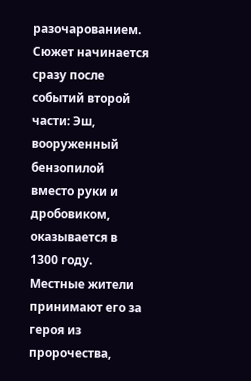разочарованием.
Сюжет начинается сразу после событий второй части: Эш, вооруженный бензопилой вместо руки и дробовиком, оказывается в 1300 году. Местные жители принимают его за героя из пророчества,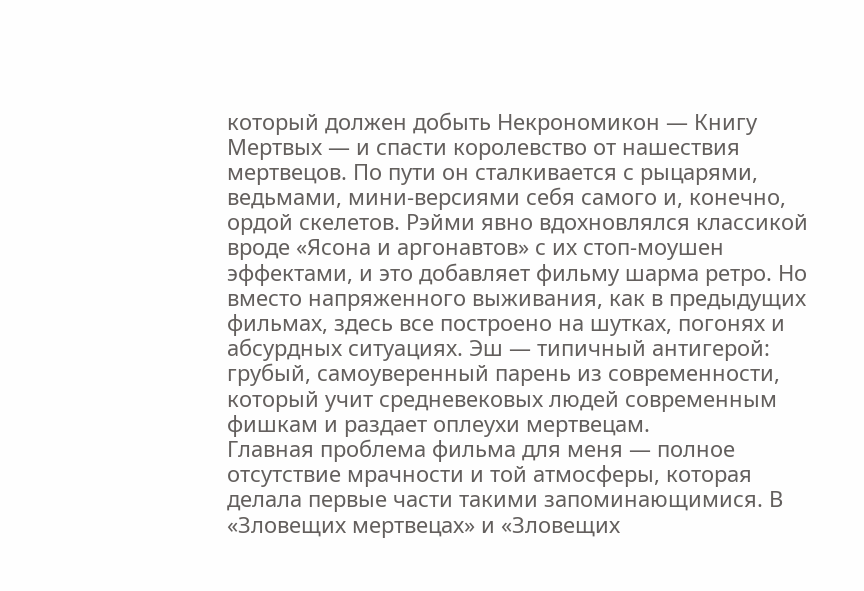который должен добыть Некрономикон — Книгу Мертвых — и спасти королевство от нашествия мертвецов. По пути он сталкивается с рыцарями, ведьмами, мини-версиями себя самого и, конечно, ордой скелетов. Рэйми явно вдохновлялся классикой вроде «Ясона и аргонавтов» с их стоп-моушен эффектами, и это добавляет фильму шарма ретро. Но вместо напряженного выживания, как в предыдущих фильмах, здесь все построено на шутках, погонях и абсурдных ситуациях. Эш — типичный антигерой: грубый, самоуверенный парень из современности, который учит средневековых людей современным фишкам и раздает оплеухи мертвецам.
Главная проблема фильма для меня — полное отсутствие мрачности и той атмосферы, которая делала первые части такими запоминающимися. В «Зловещих мертвецах» и «Зловещих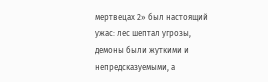мертвецах 2» был настоящий ужас: лес шептал угрозы, демоны были жуткими и непредсказуемыми, а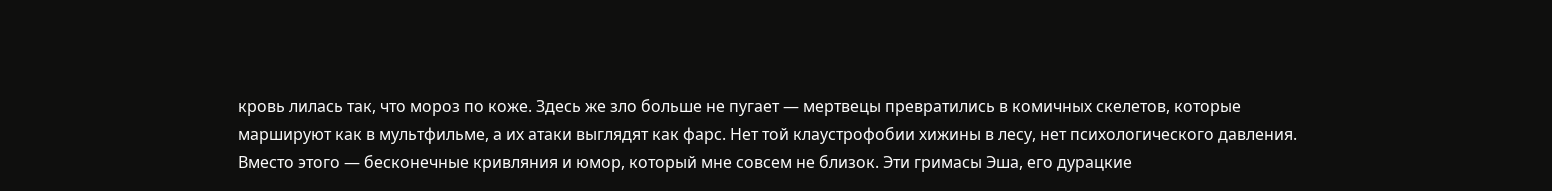кровь лилась так, что мороз по коже. Здесь же зло больше не пугает — мертвецы превратились в комичных скелетов, которые маршируют как в мультфильме, а их атаки выглядят как фарс. Нет той клаустрофобии хижины в лесу, нет психологического давления. Вместо этого — бесконечные кривляния и юмор, который мне совсем не близок. Эти гримасы Эша, его дурацкие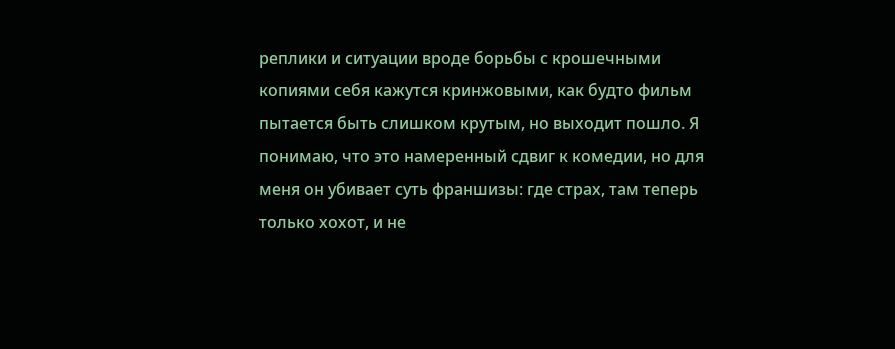реплики и ситуации вроде борьбы с крошечными копиями себя кажутся кринжовыми, как будто фильм пытается быть слишком крутым, но выходит пошло. Я понимаю, что это намеренный сдвиг к комедии, но для меня он убивает суть франшизы: где страх, там теперь только хохот, и не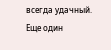всегда удачный.
Еще один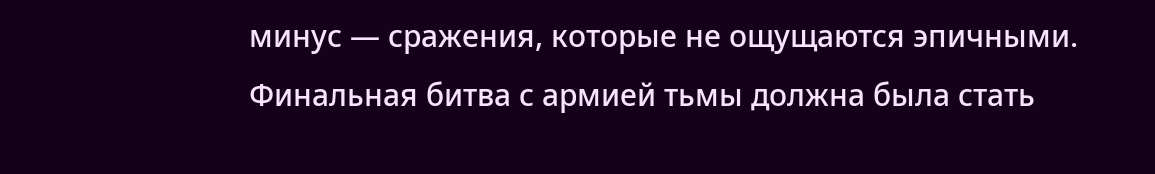минус — сражения, которые не ощущаются эпичными. Финальная битва с армией тьмы должна была стать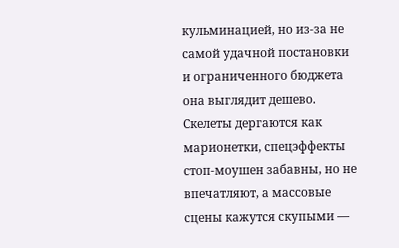кульминацией, но из-за не самой удачной постановки и ограниченного бюджета она выглядит дешево. Скелеты дергаются как марионетки, спецэффекты стоп-моушен забавны, но не впечатляют, а массовые сцены кажутся скупыми —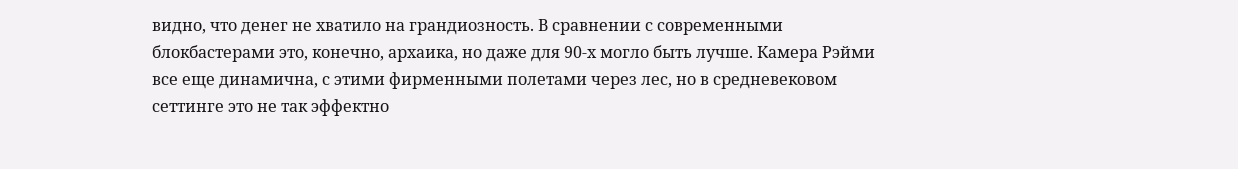видно, что денег не хватило на грандиозность. В сравнении с современными блокбастерами это, конечно, архаика, но даже для 90-х могло быть лучше. Камера Рэйми все еще динамична, с этими фирменными полетами через лес, но в средневековом сеттинге это не так эффектно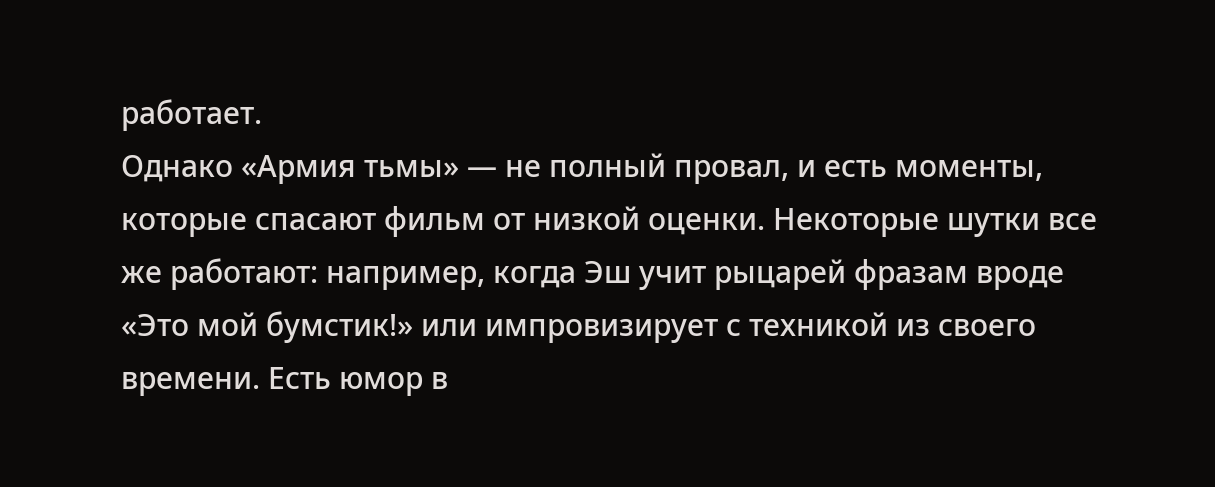работает.
Однако «Армия тьмы» — не полный провал, и есть моменты, которые спасают фильм от низкой оценки. Некоторые шутки все же работают: например, когда Эш учит рыцарей фразам вроде «Это мой бумстик!» или импровизирует с техникой из своего времени. Есть юмор в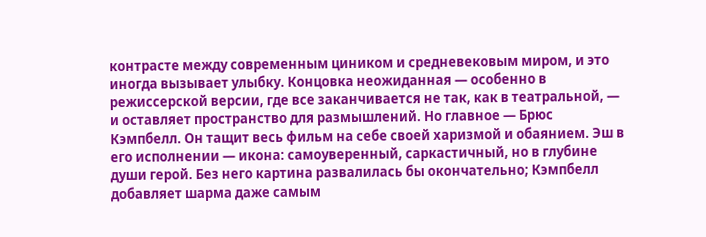контрасте между современным циником и средневековым миром, и это иногда вызывает улыбку. Концовка неожиданная — особенно в режиссерской версии, где все заканчивается не так, как в театральной, — и оставляет пространство для размышлений. Но главное — Брюс Кэмпбелл. Он тащит весь фильм на себе своей харизмой и обаянием. Эш в его исполнении — икона: самоуверенный, саркастичный, но в глубине души герой. Без него картина развалилась бы окончательно; Кэмпбелл добавляет шарма даже самым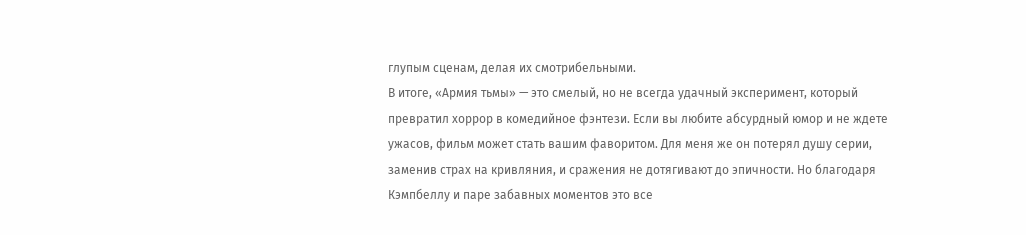глупым сценам, делая их смотрибельными.
В итоге, «Армия тьмы» — это смелый, но не всегда удачный эксперимент, который превратил хоррор в комедийное фэнтези. Если вы любите абсурдный юмор и не ждете ужасов, фильм может стать вашим фаворитом. Для меня же он потерял душу серии, заменив страх на кривляния, и сражения не дотягивают до эпичности. Но благодаря Кэмпбеллу и паре забавных моментов это все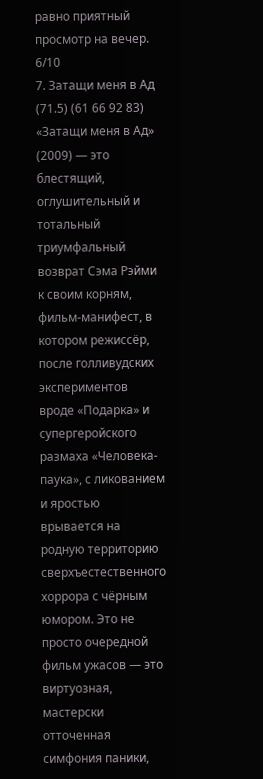равно приятный просмотр на вечер. 6/10
7. Затащи меня в Ад (71.5) (61 66 92 83)
«Затащи меня в Ад» (2009) — это блестящий, оглушительный и тотальный триумфальный возврат Сэма Рэйми к своим корням, фильм-манифест, в котором режиссёр, после голливудских экспериментов вроде «Подарка» и супергеройского размаха «Человека-паука», с ликованием и яростью врывается на родную территорию сверхъестественного хоррора с чёрным юмором. Это не просто очередной фильм ужасов — это виртуозная, мастерски отточенная симфония паники,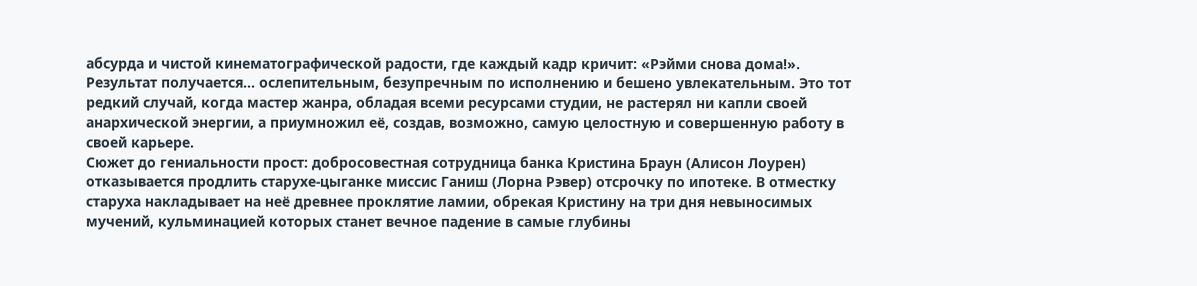абсурда и чистой кинематографической радости, где каждый кадр кричит: «Рэйми снова дома!». Результат получается… ослепительным, безупречным по исполнению и бешено увлекательным. Это тот редкий случай, когда мастер жанра, обладая всеми ресурсами студии, не растерял ни капли своей анархической энергии, а приумножил её, создав, возможно, самую целостную и совершенную работу в своей карьере.
Сюжет до гениальности прост: добросовестная сотрудница банка Кристина Браун (Алисон Лоурен) отказывается продлить старухе-цыганке миссис Ганиш (Лорна Рэвер) отсрочку по ипотеке. В отместку старуха накладывает на неё древнее проклятие ламии, обрекая Кристину на три дня невыносимых мучений, кульминацией которых станет вечное падение в самые глубины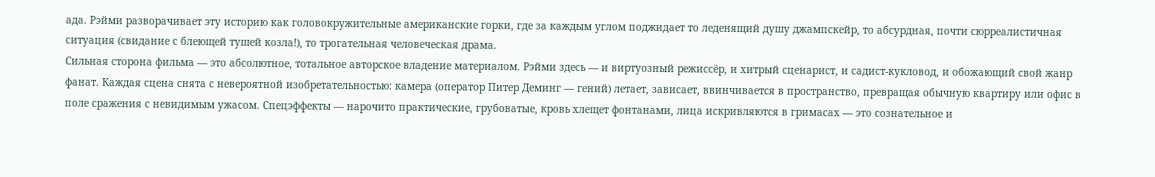ада. Рэйми разворачивает эту историю как головокружительные американские горки, где за каждым углом поджидает то леденящий душу джампскейр, то абсурдная, почти сюрреалистичная ситуация (свидание с блеющей тушей козла!), то трогательная человеческая драма.
Сильная сторона фильма — это абсолютное, тотальное авторское владение материалом. Рэйми здесь — и виртуозный режиссёр, и хитрый сценарист, и садист-кукловод, и обожающий свой жанр фанат. Каждая сцена снята с невероятной изобретательностью: камера (оператор Питер Деминг — гений) летает, зависает, ввинчивается в пространство, превращая обычную квартиру или офис в поле сражения с невидимым ужасом. Спецэффекты — нарочито практические, грубоватые, кровь хлещет фонтанами, лица искривляются в гримасах — это сознательное и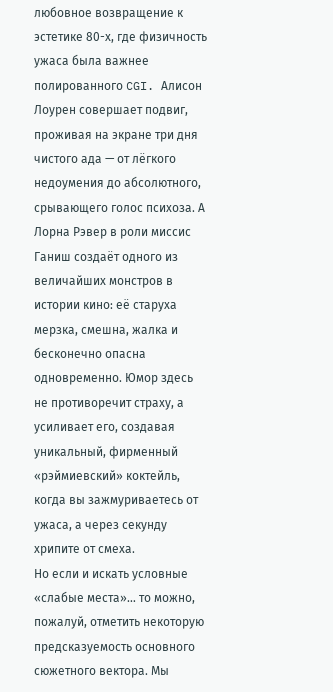любовное возвращение к эстетике 80-х, где физичность ужаса была важнее полированного CGI. Алисон Лоурен совершает подвиг, проживая на экране три дня чистого ада — от лёгкого недоумения до абсолютного, срывающего голос психоза. А Лорна Рэвер в роли миссис Ганиш создаёт одного из величайших монстров в истории кино: её старуха мерзка, смешна, жалка и бесконечно опасна одновременно. Юмор здесь не противоречит страху, а усиливает его, создавая уникальный, фирменный «рэймиевский» коктейль, когда вы зажмуриваетесь от ужаса, а через секунду хрипите от смеха.
Но если и искать условные «слабые места»… то можно, пожалуй, отметить некоторую предсказуемость основного сюжетного вектора. Мы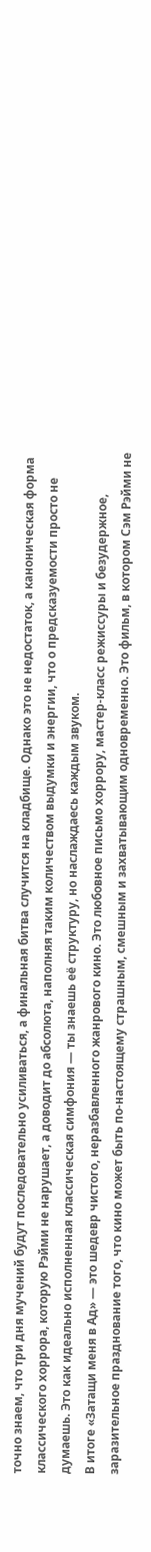точно знаем, что три дня мучений будут последовательно усиливаться, а финальная битва случится на кладбище. Однако это не недостаток, а каноническая форма классического хоррора, которую Рэйми не нарушает, а доводит до абсолюта, наполняя таким количеством выдумки и энергии, что о предсказуемости просто не думаешь. Это как идеально исполненная классическая симфония — ты знаешь её структуру, но наслаждаесь каждым звуком.
В итоге «Затащи меня в Ад» — это шедевр чистого, неразбавленного жанрового кино. Это любовное письмо хоррору, мастер-класс режиссуры и безудержное, заразительное празднование того, что кино может быть по-настоящему страшным, смешным и захватывающим одновременно. Это фильм, в котором Сэм Рэйми не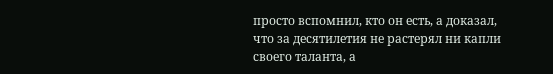просто вспомнил, кто он есть, а доказал, что за десятилетия не растерял ни капли своего таланта, а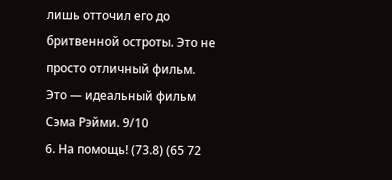лишь отточил его до бритвенной остроты. Это не просто отличный фильм. Это — идеальный фильм Сэма Рэйми. 9/10
6. На помощь! (73.8) (65 72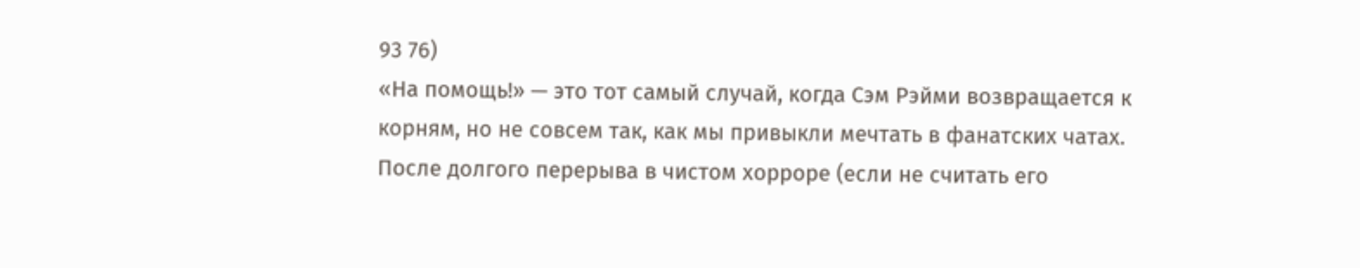93 76)
«На помощь!» — это тот самый случай, когда Сэм Рэйми возвращается к корням, но не совсем так, как мы привыкли мечтать в фанатских чатах. После долгого перерыва в чистом хорроре (если не считать его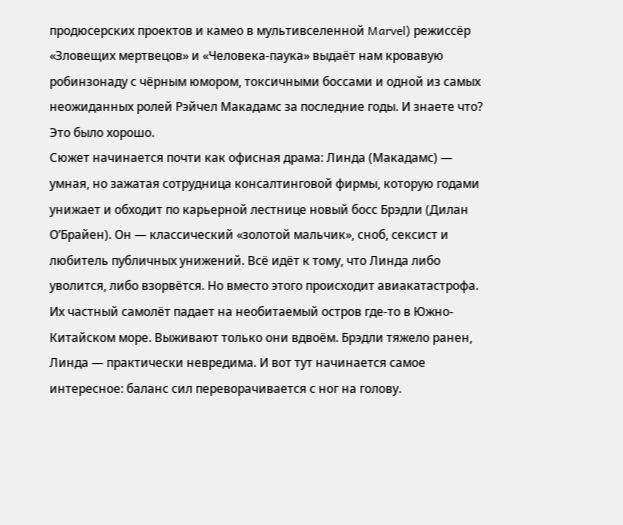продюсерских проектов и камео в мультивселенной Marvel) режиссёр «Зловещих мертвецов» и «Человека-паука» выдаёт нам кровавую робинзонаду с чёрным юмором, токсичными боссами и одной из самых неожиданных ролей Рэйчел Макадамс за последние годы. И знаете что? Это было хорошо.
Сюжет начинается почти как офисная драма: Линда (Макадамс) — умная, но зажатая сотрудница консалтинговой фирмы, которую годами унижает и обходит по карьерной лестнице новый босс Брэдли (Дилан О’Брайен). Он — классический «золотой мальчик», сноб, сексист и любитель публичных унижений. Всё идёт к тому, что Линда либо уволится, либо взорвётся. Но вместо этого происходит авиакатастрофа. Их частный самолёт падает на необитаемый остров где-то в Южно-Китайском море. Выживают только они вдвоём. Брэдли тяжело ранен, Линда — практически невредима. И вот тут начинается самое интересное: баланс сил переворачивается с ног на голову.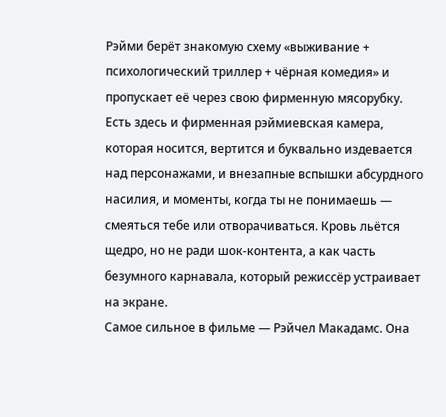Рэйми берёт знакомую схему «выживание + психологический триллер + чёрная комедия» и пропускает её через свою фирменную мясорубку. Есть здесь и фирменная рэймиевская камера, которая носится, вертится и буквально издевается над персонажами, и внезапные вспышки абсурдного насилия, и моменты, когда ты не понимаешь — смеяться тебе или отворачиваться. Кровь льётся щедро, но не ради шок-контента, а как часть безумного карнавала, который режиссёр устраивает на экране.
Самое сильное в фильме — Рэйчел Макадамс. Она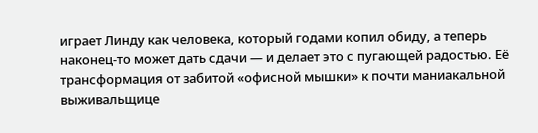играет Линду как человека, который годами копил обиду, а теперь наконец-то может дать сдачи — и делает это с пугающей радостью. Её трансформация от забитой «офисной мышки» к почти маниакальной выживальщице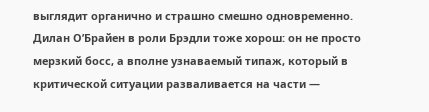выглядит органично и страшно смешно одновременно. Дилан О’Брайен в роли Брэдли тоже хорош: он не просто мерзкий босс, а вполне узнаваемый типаж, который в критической ситуации разваливается на части —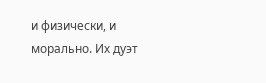и физически, и морально. Их дуэт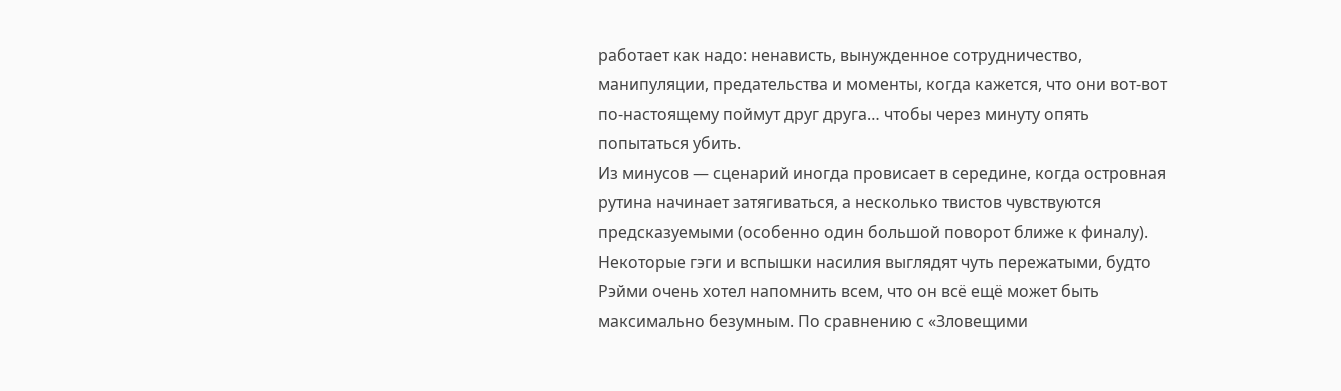работает как надо: ненависть, вынужденное сотрудничество, манипуляции, предательства и моменты, когда кажется, что они вот-вот по-настоящему поймут друг друга… чтобы через минуту опять попытаться убить.
Из минусов — сценарий иногда провисает в середине, когда островная рутина начинает затягиваться, а несколько твистов чувствуются предсказуемыми (особенно один большой поворот ближе к финалу). Некоторые гэги и вспышки насилия выглядят чуть пережатыми, будто Рэйми очень хотел напомнить всем, что он всё ещё может быть максимально безумным. По сравнению с «Зловещими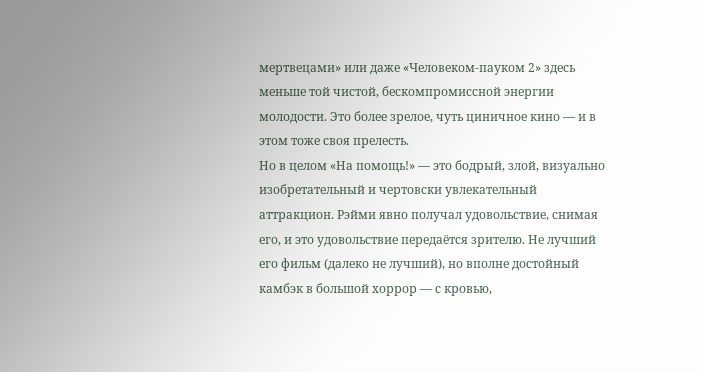мертвецами» или даже «Человеком-пауком 2» здесь меньше той чистой, бескомпромиссной энергии молодости. Это более зрелое, чуть циничное кино — и в этом тоже своя прелесть.
Но в целом «На помощь!» — это бодрый, злой, визуально изобретательный и чертовски увлекательный аттракцион. Рэйми явно получал удовольствие, снимая его, и это удовольствие передаётся зрителю. Не лучший его фильм (далеко не лучший), но вполне достойный камбэк в большой хоррор — с кровью,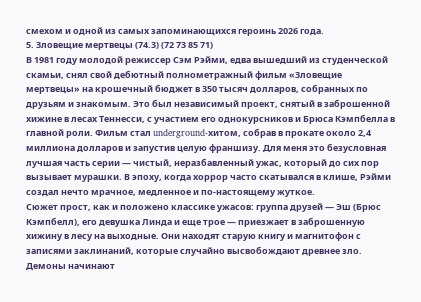смехом и одной из самых запоминающихся героинь 2026 года.
5. Зловещие мертвецы (74.3) (72 73 85 71)
В 1981 году молодой режиссер Сэм Рэйми, едва вышедший из студенческой скамьи, снял свой дебютный полнометражный фильм «Зловещие мертвецы» на крошечный бюджет в 350 тысяч долларов, собранных по друзьям и знакомым. Это был независимый проект, снятый в заброшенной хижине в лесах Теннесси, с участием его однокурсников и Брюса Кэмпбелла в главной роли. Фильм стал underground-хитом, собрав в прокате около 2,4 миллиона долларов и запустив целую франшизу. Для меня это безусловная лучшая часть серии — чистый, неразбавленный ужас, который до сих пор вызывает мурашки. В эпоху, когда хоррор часто скатывался в клише, Рэйми создал нечто мрачное, медленное и по-настоящему жуткое.
Сюжет прост, как и положено классике ужасов: группа друзей — Эш (Брюс Кэмпбелл), его девушка Линда и еще трое — приезжает в заброшенную хижину в лесу на выходные. Они находят старую книгу и магнитофон с записями заклинаний, которые случайно высвобождают древнее зло. Демоны начинают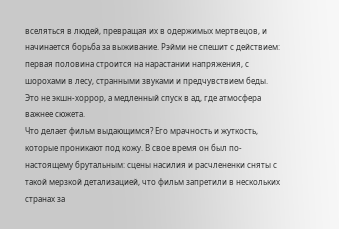вселяться в людей, превращая их в одержимых мертвецов, и начинается борьба за выживание. Рэйми не спешит с действием: первая половина строится на нарастании напряжения, с шорохами в лесу, странными звуками и предчувствием беды. Это не экшн-хоррор, а медленный спуск в ад, где атмосфера важнее сюжета.
Что делает фильм выдающимся? Его мрачность и жуткость, которые проникают под кожу. В свое время он был по-настоящему брутальным: сцены насилия и расчлененки сняты с такой мерзкой детализацией, что фильм запретили в нескольких странах за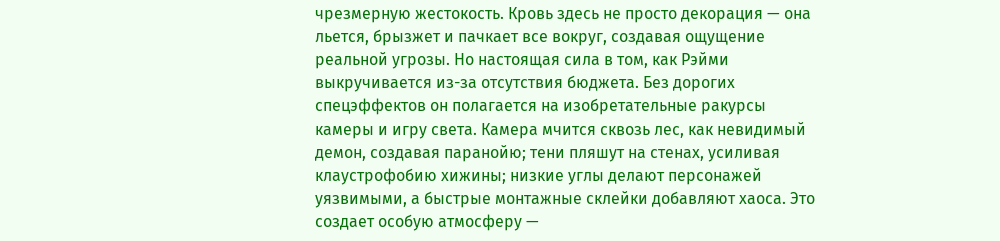чрезмерную жестокость. Кровь здесь не просто декорация — она льется, брызжет и пачкает все вокруг, создавая ощущение реальной угрозы. Но настоящая сила в том, как Рэйми выкручивается из-за отсутствия бюджета. Без дорогих спецэффектов он полагается на изобретательные ракурсы камеры и игру света. Камера мчится сквозь лес, как невидимый демон, создавая паранойю; тени пляшут на стенах, усиливая клаустрофобию хижины; низкие углы делают персонажей уязвимыми, а быстрые монтажные склейки добавляют хаоса. Это создает особую атмосферу —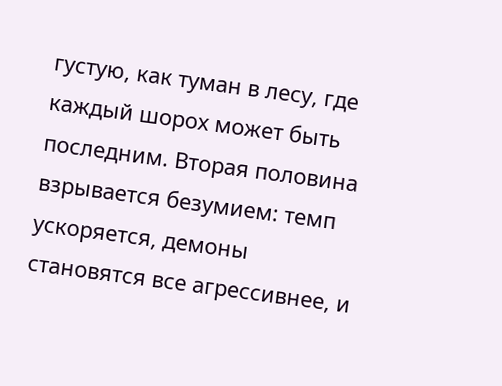густую, как туман в лесу, где каждый шорох может быть последним. Вторая половина взрывается безумием: темп ускоряется, демоны становятся все агрессивнее, и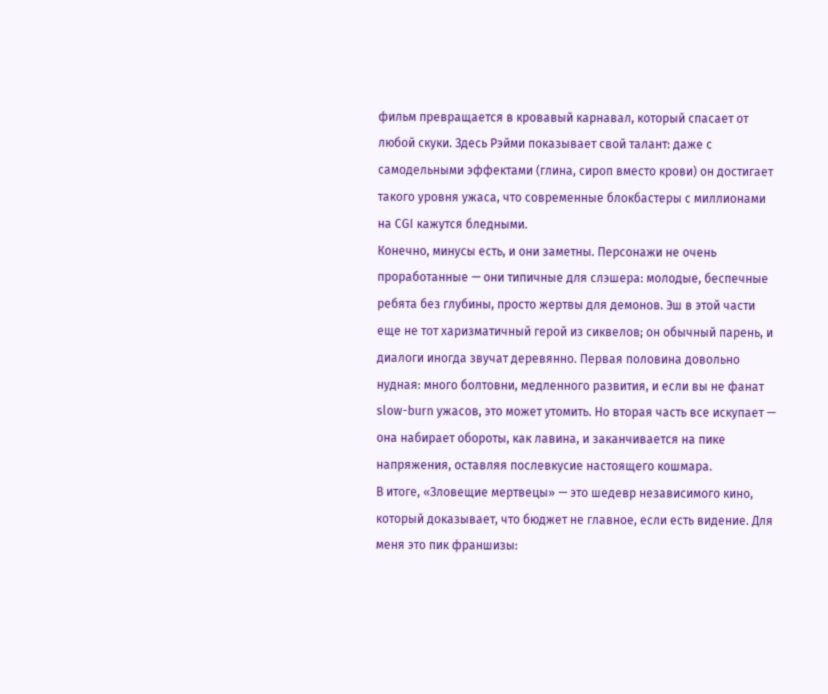фильм превращается в кровавый карнавал, который спасает от любой скуки. Здесь Рэйми показывает свой талант: даже с самодельными эффектами (глина, сироп вместо крови) он достигает такого уровня ужаса, что современные блокбастеры с миллионами на CGI кажутся бледными.
Конечно, минусы есть, и они заметны. Персонажи не очень проработанные — они типичные для слэшера: молодые, беспечные ребята без глубины, просто жертвы для демонов. Эш в этой части еще не тот харизматичный герой из сиквелов; он обычный парень, и диалоги иногда звучат деревянно. Первая половина довольно нудная: много болтовни, медленного развития, и если вы не фанат slow-burn ужасов, это может утомить. Но вторая часть все искупает — она набирает обороты, как лавина, и заканчивается на пике напряжения, оставляя послевкусие настоящего кошмара.
В итоге, «Зловещие мертвецы» — это шедевр независимого кино, который доказывает, что бюджет не главное, если есть видение. Для меня это пик франшизы: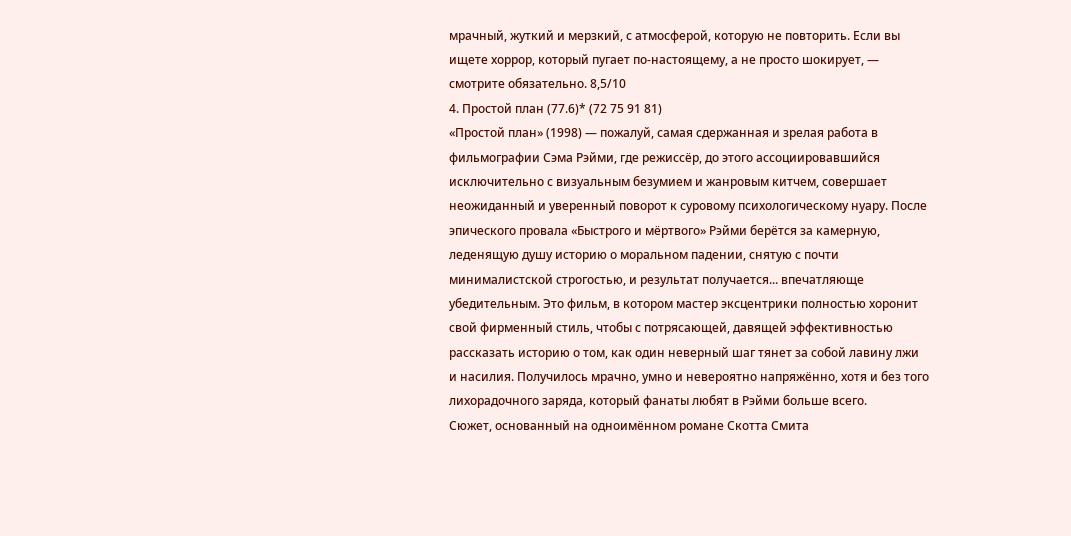мрачный, жуткий и мерзкий, с атмосферой, которую не повторить. Если вы ищете хоррор, который пугает по-настоящему, а не просто шокирует, — смотрите обязательно. 8,5/10
4. Простой план (77.6)* (72 75 91 81)
«Простой план» (1998) — пожалуй, самая сдержанная и зрелая работа в фильмографии Сэма Рэйми, где режиссёр, до этого ассоциировавшийся исключительно с визуальным безумием и жанровым китчем, совершает неожиданный и уверенный поворот к суровому психологическому нуару. После эпического провала «Быстрого и мёртвого» Рэйми берётся за камерную, леденящую душу историю о моральном падении, снятую с почти минималистской строгостью, и результат получается... впечатляюще убедительным. Это фильм, в котором мастер эксцентрики полностью хоронит свой фирменный стиль, чтобы с потрясающей, давящей эффективностью рассказать историю о том, как один неверный шаг тянет за собой лавину лжи и насилия. Получилось мрачно, умно и невероятно напряжённо, хотя и без того лихорадочного заряда, который фанаты любят в Рэйми больше всего.
Сюжет, основанный на одноимённом романе Скотта Смита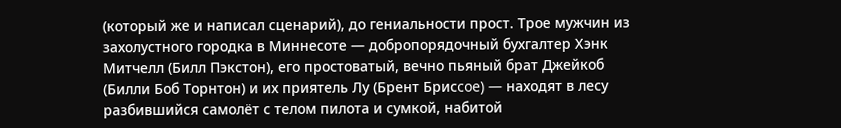(который же и написал сценарий), до гениальности прост. Трое мужчин из захолустного городка в Миннесоте — добропорядочный бухгалтер Хэнк Митчелл (Билл Пэкстон), его простоватый, вечно пьяный брат Джейкоб (Билли Боб Торнтон) и их приятель Лу (Брент Брисcoe) — находят в лесу разбившийся самолёт с телом пилота и сумкой, набитой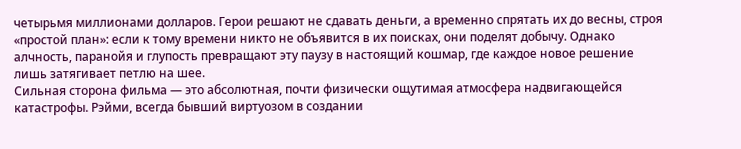четырьмя миллионами долларов. Герои решают не сдавать деньги, а временно спрятать их до весны, строя «простой план»: если к тому времени никто не объявится в их поисках, они поделят добычу. Однако алчность, паранойя и глупость превращают эту паузу в настоящий кошмар, где каждое новое решение лишь затягивает петлю на шее.
Сильная сторона фильма — это абсолютная, почти физически ощутимая атмосфера надвигающейся катастрофы. Рэйми, всегда бывший виртуозом в создании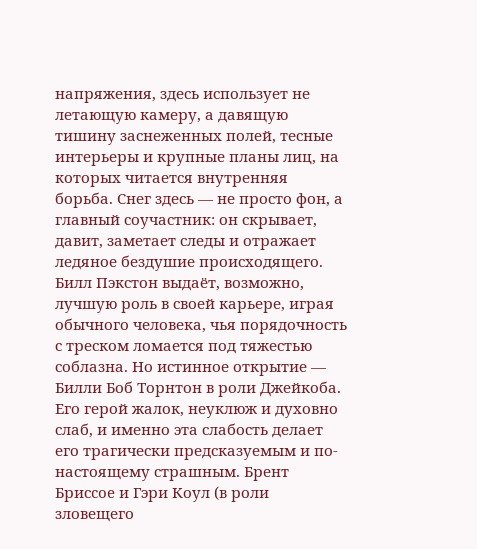напряжения, здесь использует не летающую камеру, а давящую тишину заснеженных полей, тесные интерьеры и крупные планы лиц, на которых читается внутренняя борьба. Снег здесь — не просто фон, а главный соучастник: он скрывает, давит, заметает следы и отражает ледяное бездушие происходящего. Билл Пэкстон выдаёт, возможно, лучшую роль в своей карьере, играя обычного человека, чья порядочность с треском ломается под тяжестью соблазна. Но истинное открытие — Билли Боб Торнтон в роли Джейкоба. Его герой жалок, неуклюж и духовно слаб, и именно эта слабость делает его трагически предсказуемым и по-настоящему страшным. Брент Брисcoe и Гэри Коул (в роли зловещего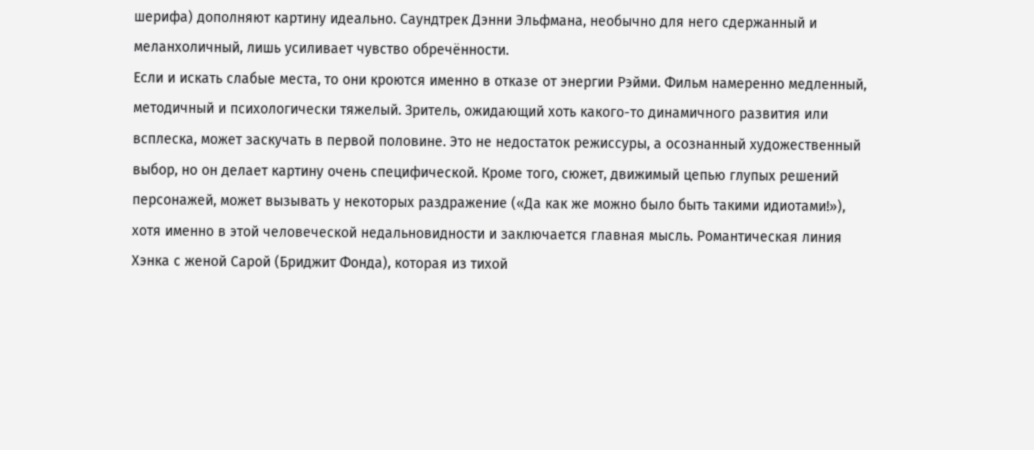шерифа) дополняют картину идеально. Саундтрек Дэнни Эльфмана, необычно для него сдержанный и меланхоличный, лишь усиливает чувство обречённости.
Если и искать слабые места, то они кроются именно в отказе от энергии Рэйми. Фильм намеренно медленный, методичный и психологически тяжелый. Зритель, ожидающий хоть какого-то динамичного развития или всплеска, может заскучать в первой половине. Это не недостаток режиссуры, а осознанный художественный выбор, но он делает картину очень специфической. Кроме того, сюжет, движимый цепью глупых решений персонажей, может вызывать у некоторых раздражение («Да как же можно было быть такими идиотами!»), хотя именно в этой человеческой недальновидности и заключается главная мысль. Романтическая линия Хэнка с женой Сарой (Бриджит Фонда), которая из тихой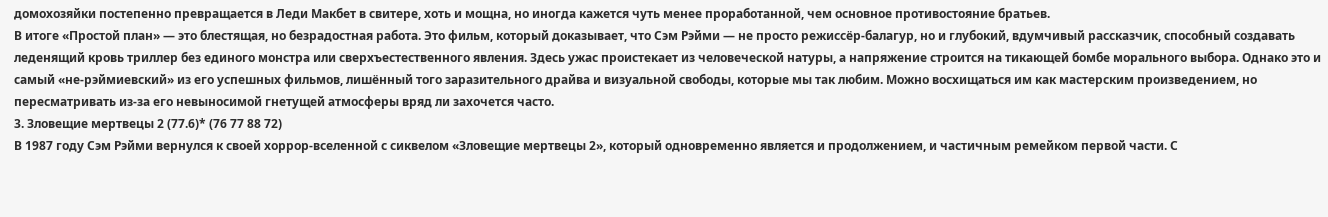домохозяйки постепенно превращается в Леди Макбет в свитере, хоть и мощна, но иногда кажется чуть менее проработанной, чем основное противостояние братьев.
В итоге «Простой план» — это блестящая, но безрадостная работа. Это фильм, который доказывает, что Сэм Рэйми — не просто режиссёр-балагур, но и глубокий, вдумчивый рассказчик, способный создавать леденящий кровь триллер без единого монстра или сверхъестественного явления. Здесь ужас проистекает из человеческой натуры, а напряжение строится на тикающей бомбе морального выбора. Однако это и самый «не-рэймиевский» из его успешных фильмов, лишённый того заразительного драйва и визуальной свободы, которые мы так любим. Можно восхищаться им как мастерским произведением, но пересматривать из-за его невыносимой гнетущей атмосферы вряд ли захочется часто.
3. Зловещие мертвецы 2 (77.6)* (76 77 88 72)
В 1987 году Сэм Рэйми вернулся к своей хоррор-вселенной с сиквелом «Зловещие мертвецы 2», который одновременно является и продолжением, и частичным ремейком первой части. С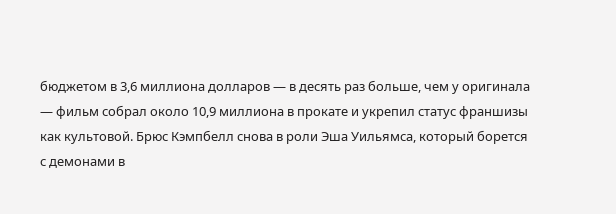бюджетом в 3,6 миллиона долларов — в десять раз больше, чем у оригинала — фильм собрал около 10,9 миллиона в прокате и укрепил статус франшизы как культовой. Брюс Кэмпбелл снова в роли Эша Уильямса, который борется с демонами в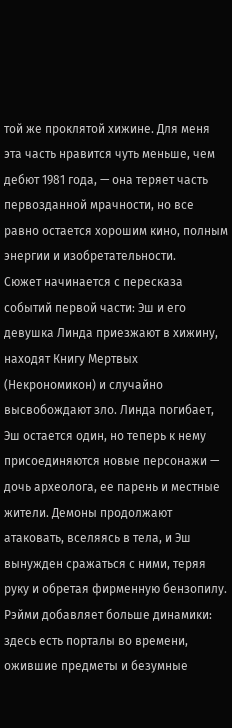той же проклятой хижине. Для меня эта часть нравится чуть меньше, чем дебют 1981 года, — она теряет часть первозданной мрачности, но все равно остается хорошим кино, полным энергии и изобретательности.
Сюжет начинается с пересказа событий первой части: Эш и его девушка Линда приезжают в хижину, находят Книгу Мертвых (Некрономикон) и случайно высвобождают зло. Линда погибает, Эш остается один, но теперь к нему присоединяются новые персонажи — дочь археолога, ее парень и местные жители. Демоны продолжают атаковать, вселяясь в тела, и Эш вынужден сражаться с ними, теряя руку и обретая фирменную бензопилу. Рэйми добавляет больше динамики: здесь есть порталы во времени, ожившие предметы и безумные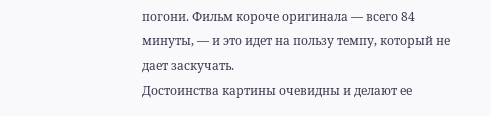погони. Фильм короче оригинала — всего 84 минуты, — и это идет на пользу темпу, который не дает заскучать.
Достоинства картины очевидны и делают ее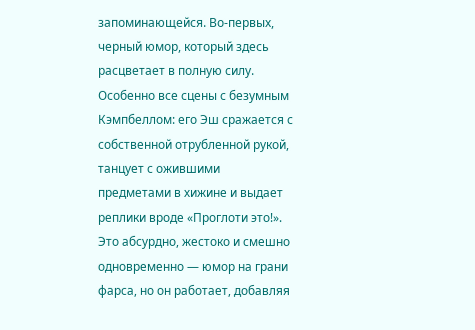запоминающейся. Во-первых, черный юмор, который здесь расцветает в полную силу. Особенно все сцены с безумным Кэмпбеллом: его Эш сражается с собственной отрубленной рукой, танцует с ожившими предметами в хижине и выдает реплики вроде «Проглоти это!». Это абсурдно, жестоко и смешно одновременно — юмор на грани фарса, но он работает, добавляя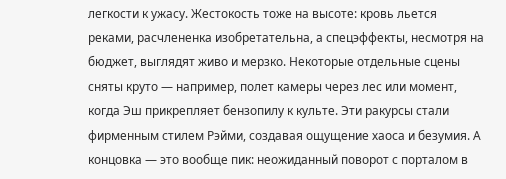легкости к ужасу. Жестокость тоже на высоте: кровь льется реками, расчлененка изобретательна, а спецэффекты, несмотря на бюджет, выглядят живо и мерзко. Некоторые отдельные сцены сняты круто — например, полет камеры через лес или момент, когда Эш прикрепляет бензопилу к культе. Эти ракурсы стали фирменным стилем Рэйми, создавая ощущение хаоса и безумия. А концовка — это вообще пик: неожиданный поворот с порталом в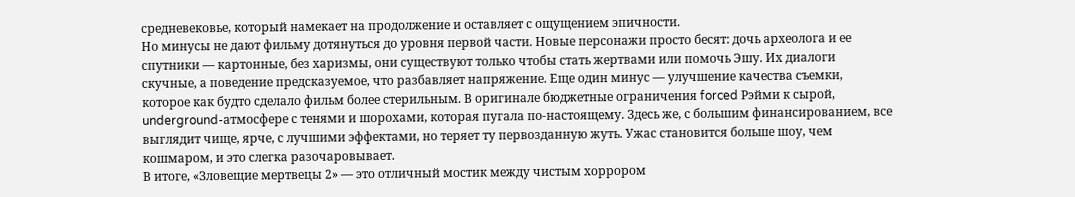средневековье, который намекает на продолжение и оставляет с ощущением эпичности.
Но минусы не дают фильму дотянуться до уровня первой части. Новые персонажи просто бесят: дочь археолога и ее спутники — картонные, без харизмы, они существуют только чтобы стать жертвами или помочь Эшу. Их диалоги скучные, а поведение предсказуемое, что разбавляет напряжение. Еще один минус — улучшение качества съемки, которое как будто сделало фильм более стерильным. В оригинале бюджетные ограничения forced Рэйми к сырой, underground-атмосфере с тенями и шорохами, которая пугала по-настоящему. Здесь же, с большим финансированием, все выглядит чище, ярче, с лучшими эффектами, но теряет ту первозданную жуть. Ужас становится больше шоу, чем кошмаром, и это слегка разочаровывает.
В итоге, «Зловещие мертвецы 2» — это отличный мостик между чистым хоррором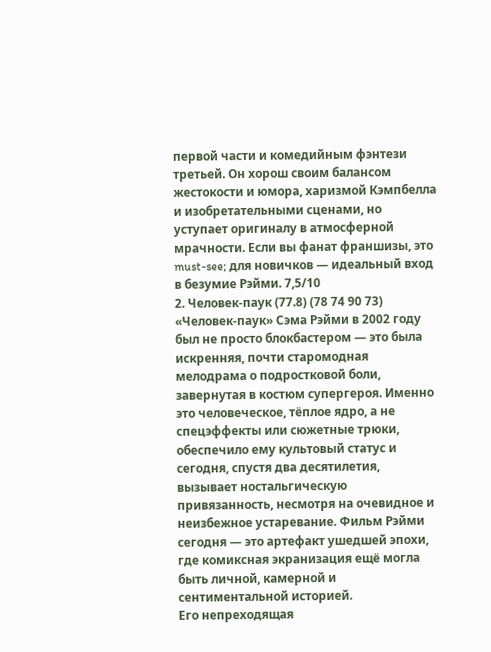первой части и комедийным фэнтези третьей. Он хорош своим балансом жестокости и юмора, харизмой Кэмпбелла и изобретательными сценами, но уступает оригиналу в атмосферной мрачности. Если вы фанат франшизы, это must-see; для новичков — идеальный вход в безумие Рэйми. 7,5/10
2. Человек-паук (77.8) (78 74 90 73)
«Человек-паук» Сэма Рэйми в 2002 году был не просто блокбастером — это была искренняя, почти старомодная мелодрама о подростковой боли, завернутая в костюм супергероя. Именно это человеческое, тёплое ядро, а не спецэффекты или сюжетные трюки, обеспечило ему культовый статус и сегодня, спустя два десятилетия, вызывает ностальгическую привязанность, несмотря на очевидное и неизбежное устаревание. Фильм Рэйми сегодня — это артефакт ушедшей эпохи, где комиксная экранизация ещё могла быть личной, камерной и сентиментальной историей.
Его непреходящая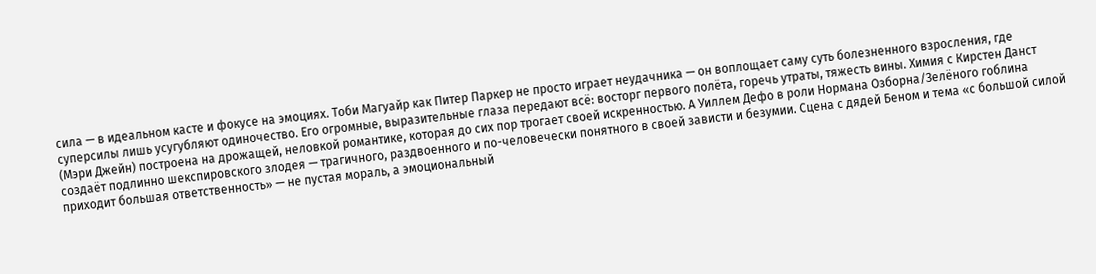сила — в идеальном касте и фокусe на эмоциях. Тоби Магуайр как Питер Паркер не просто играет неудачника — он воплощает саму суть болезненного взросления, где суперсилы лишь усугубляют одиночество. Его огромные, выразительные глаза передают всё: восторг первого полёта, горечь утраты, тяжесть вины. Химия с Кирстен Данст (Мэри Джейн) построена на дрожащей, неловкой романтике, которая до сих пор трогает своей искренностью. А Уиллем Дефо в роли Нормана Озборна/Зелёного гоблина создаёт подлинно шекспировского злодея — трагичного, раздвоенного и по-человечески понятного в своей зависти и безумии. Сцена с дядей Беном и тема «с большой силой приходит большая ответственность» — не пустая мораль, а эмоциональный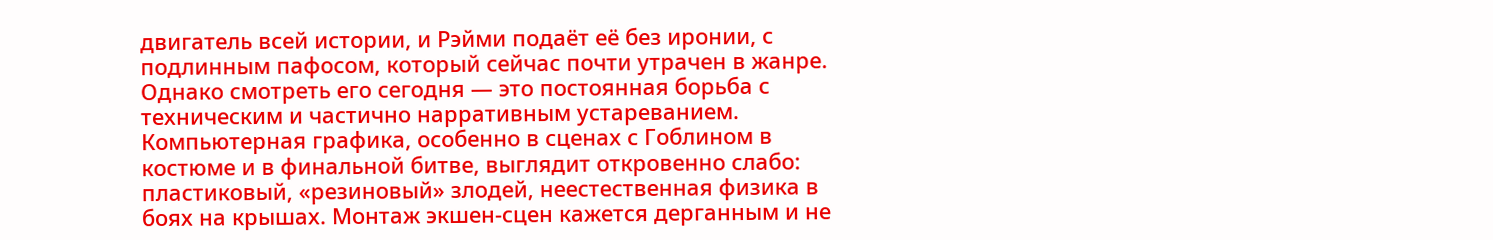двигатель всей истории, и Рэйми подаёт её без иронии, с подлинным пафосом, который сейчас почти утрачен в жанре.
Однако смотреть его сегодня — это постоянная борьба с техническим и частично нарративным устареванием. Компьютерная графика, особенно в сценах с Гоблином в костюме и в финальной битве, выглядит откровенно слабо: пластиковый, «резиновый» злодей, неестественная физика в боях на крышах. Монтаж экшен-сцен кажется дерганным и не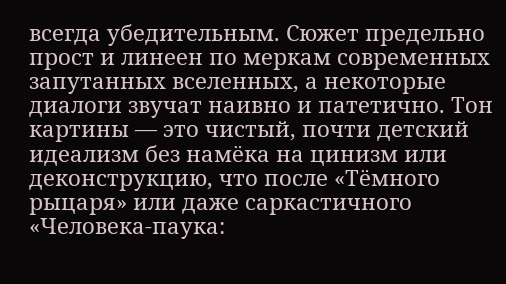всегда убедительным. Сюжет предельно прост и линеен по меркам современных запутанных вселенных, а некоторые диалоги звучат наивно и патетично. Тон картины — это чистый, почти детский идеализм без намёка на цинизм или деконструкцию, что после «Тёмного рыцаря» или даже саркастичного «Человека-паука: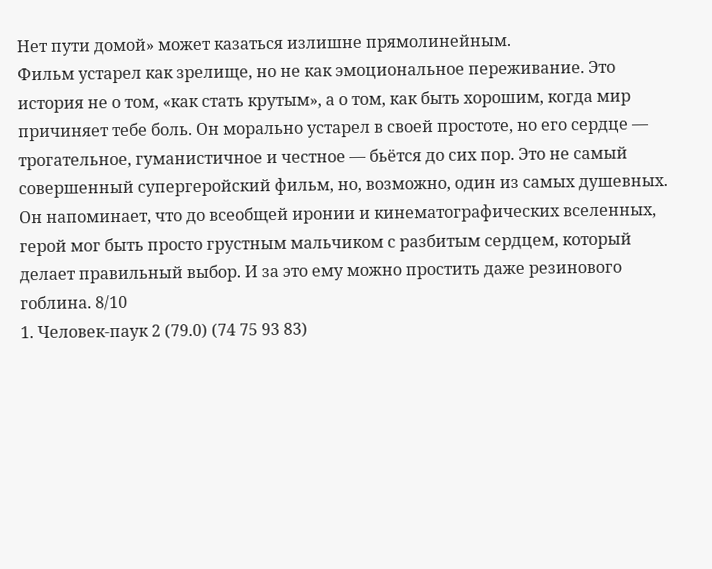Нет пути домой» может казаться излишне прямолинейным.
Фильм устарел как зрелище, но не как эмоциональное переживание. Это история не о том, «как стать крутым», а о том, как быть хорошим, когда мир причиняет тебе боль. Он морально устарел в своей простоте, но его сердце — трогательное, гуманистичное и честное — бьётся до сих пор. Это не самый совершенный супергеройский фильм, но, возможно, один из самых душевных. Он напоминает, что до всеобщей иронии и кинематографических вселенных, герой мог быть просто грустным мальчиком с разбитым сердцем, который делает правильный выбор. И за это ему можно простить даже резинового гоблина. 8/10
1. Человек-паук 2 (79.0) (74 75 93 83)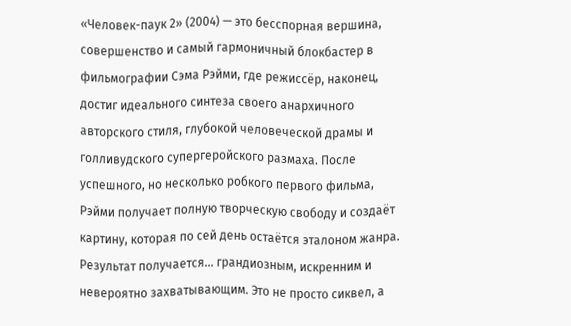«Человек-паук 2» (2004) — это бесспорная вершина, совершенство и самый гармоничный блокбастер в фильмографии Сэма Рэйми, где режиссёр, наконец, достиг идеального синтеза своего анархичного авторского стиля, глубокой человеческой драмы и голливудского супергеройского размаха. После успешного, но несколько робкого первого фильма, Рэйми получает полную творческую свободу и создаёт картину, которая по сей день остаётся эталоном жанра. Результат получается... грандиозным, искренним и невероятно захватывающим. Это не просто сиквел, а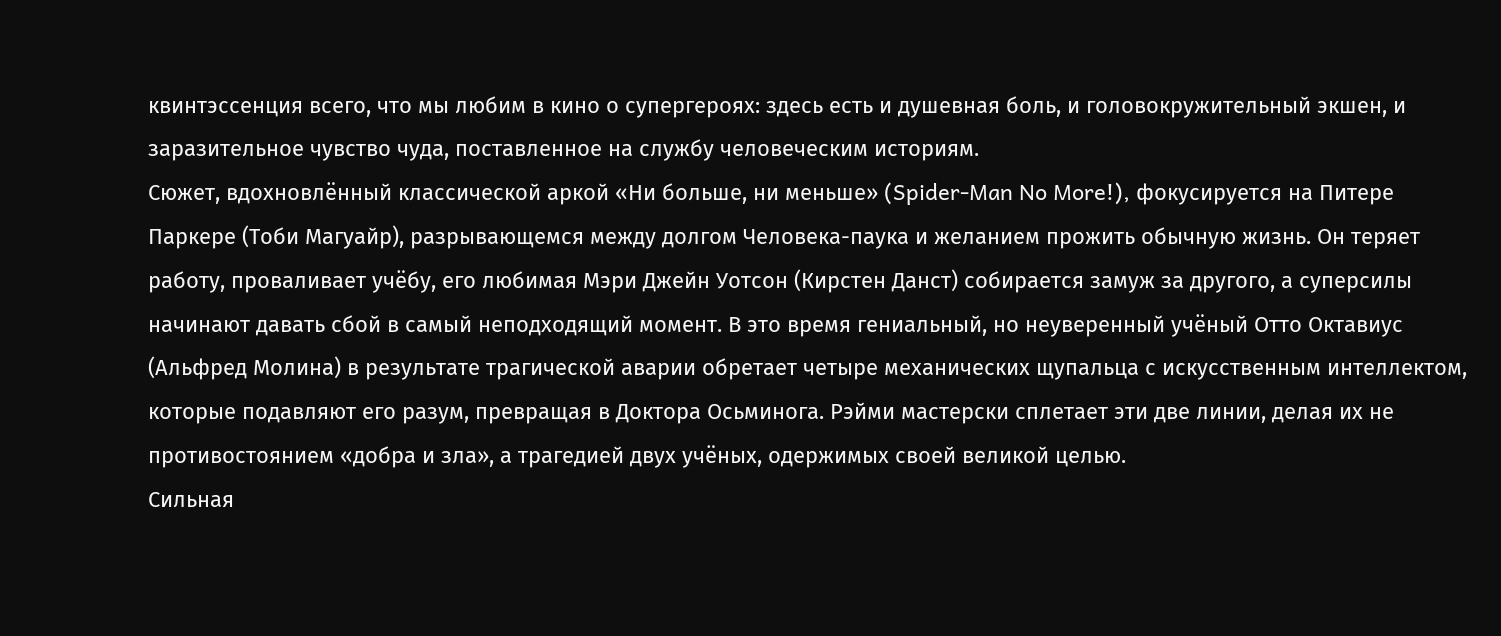квинтэссенция всего, что мы любим в кино о супергероях: здесь есть и душевная боль, и головокружительный экшен, и заразительное чувство чуда, поставленное на службу человеческим историям.
Сюжет, вдохновлённый классической аркой «Ни больше, ни меньше» (Spider-Man No More!), фокусируется на Питере Паркере (Тоби Магуайр), разрывающемся между долгом Человека-паука и желанием прожить обычную жизнь. Он теряет работу, проваливает учёбу, его любимая Мэри Джейн Уотсон (Кирстен Данст) собирается замуж за другого, а суперсилы начинают давать сбой в самый неподходящий момент. В это время гениальный, но неуверенный учёный Отто Октавиус (Альфред Молина) в результате трагической аварии обретает четыре механических щупальца с искусственным интеллектом, которые подавляют его разум, превращая в Доктора Осьминога. Рэйми мастерски сплетает эти две линии, делая их не противостоянием «добра и зла», а трагедией двух учёных, одержимых своей великой целью.
Сильная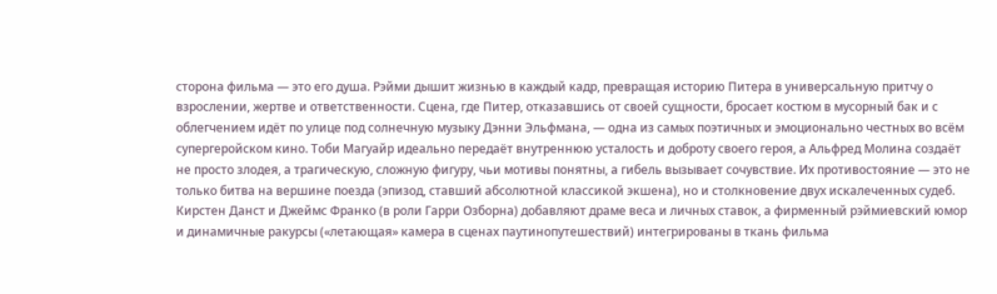сторона фильма — это его душа. Рэйми дышит жизнью в каждый кадр, превращая историю Питера в универсальную притчу о взрослении, жертве и ответственности. Сцена, где Питер, отказавшись от своей сущности, бросает костюм в мусорный бак и с облегчением идёт по улице под солнечную музыку Дэнни Эльфмана, — одна из самых поэтичных и эмоционально честных во всём супергеройском кино. Тоби Магуайр идеально передаёт внутреннюю усталость и доброту своего героя, а Альфред Молина создаёт не просто злодея, а трагическую, сложную фигуру, чьи мотивы понятны, а гибель вызывает сочувствие. Их противостояние — это не только битва на вершине поезда (эпизод, ставший абсолютной классикой экшена), но и столкновение двух искалеченных судеб. Кирстен Данст и Джеймс Франко (в роли Гарри Озборна) добавляют драме веса и личных ставок, а фирменный рэймиевский юмор и динамичные ракурсы («летающая» камера в сценах паутинопутешествий) интегрированы в ткань фильма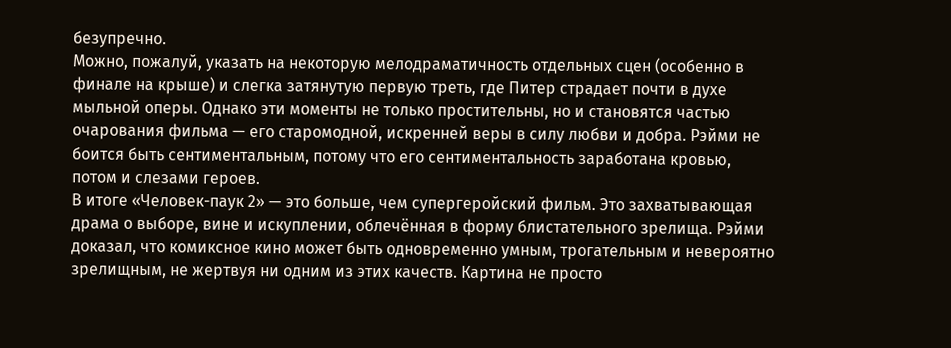безупречно.
Можно, пожалуй, указать на некоторую мелодраматичность отдельных сцен (особенно в финале на крыше) и слегка затянутую первую треть, где Питер страдает почти в духе мыльной оперы. Однако эти моменты не только простительны, но и становятся частью очарования фильма — его старомодной, искренней веры в силу любви и добра. Рэйми не боится быть сентиментальным, потому что его сентиментальность заработана кровью, потом и слезами героев.
В итоге «Человек-паук 2» — это больше, чем супергеройский фильм. Это захватывающая драма о выборе, вине и искуплении, облечённая в форму блистательного зрелища. Рэйми доказал, что комиксное кино может быть одновременно умным, трогательным и невероятно зрелищным, не жертвуя ни одним из этих качеств. Картина не просто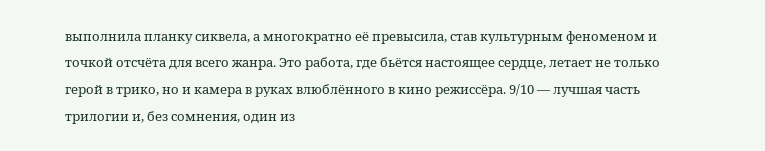выполнила планку сиквела, а многократно её превысила, став культурным феноменом и точкой отсчёта для всего жанра. Это работа, где бьётся настоящее сердце, летает не только герой в трико, но и камера в руках влюблённого в кино режиссёра. 9/10 — лучшая часть трилогии и, без сомнения, один из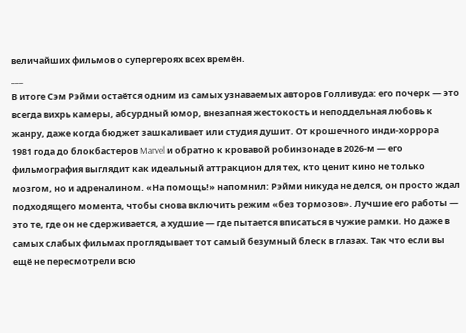величайших фильмов о супергероях всех времён.
___
В итоге Сэм Рэйми остаётся одним из самых узнаваемых авторов Голливуда: его почерк — это всегда вихрь камеры, абсурдный юмор, внезапная жестокость и неподдельная любовь к жанру, даже когда бюджет зашкаливает или студия душит. От крошечного инди-хоррора 1981 года до блокбастеров Marvel и обратно к кровавой робинзонаде в 2026-м — его фильмография выглядит как идеальный аттракцион для тех, кто ценит кино не только мозгом, но и адреналином. «На помощь!» напомнил: Рэйми никуда не делся, он просто ждал подходящего момента, чтобы снова включить режим «без тормозов». Лучшие его работы — это те, где он не сдерживается, а худшие — где пытается вписаться в чужие рамки. Но даже в самых слабых фильмах проглядывает тот самый безумный блеск в глазах. Так что если вы ещё не пересмотрели всю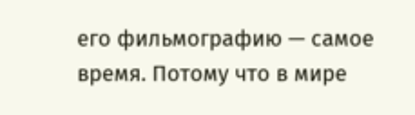его фильмографию — самое время. Потому что в мире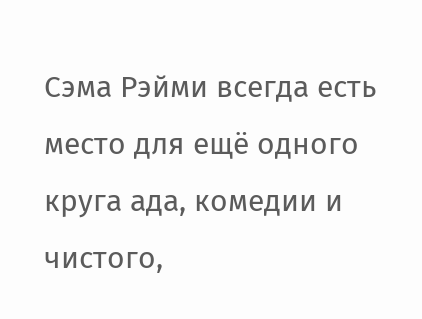Сэма Рэйми всегда есть место для ещё одного круга ада, комедии и чистого,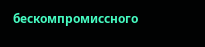бескомпромиссного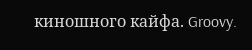киношного кайфа. Groovy.